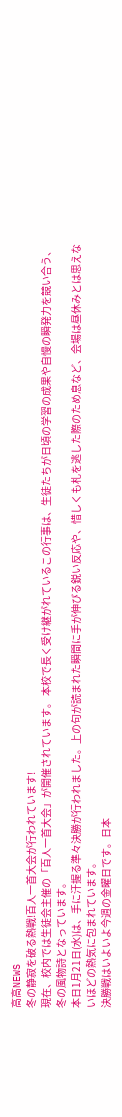高高NEWS
冬の静寂を破る熱戦!百人一首大会が行われています!
現在、校内では生徒会主催の「百人一首大会」が開催されています。 本校で長く受け継がれているこの行事は、生徒たちが日頃の学習の成果や自慢の瞬発力を競い合う、冬の風物詩となっています。
本日1月21日(水)は、手に汗握る準々決勝が行われました。上の句が読まれた瞬間に手が伸びる鋭い反応や、惜しくも札を逃した際のため息など、会場は昼休みとは思えないほどの熱気に包まれています。
決勝戦はいよいよ今週の金曜日です。日本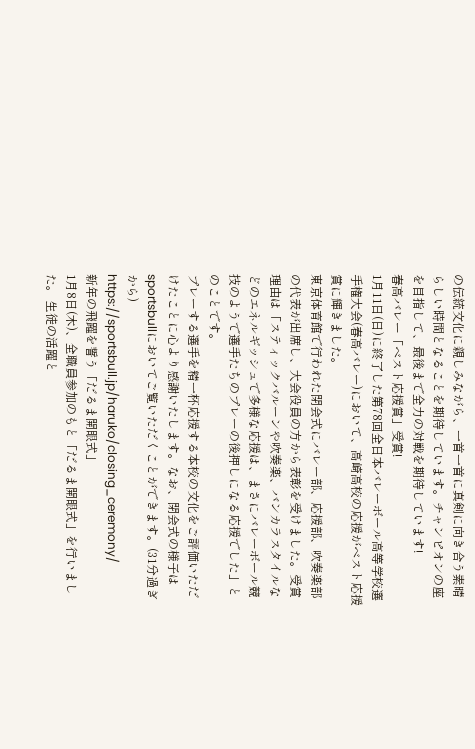の伝統文化に親しみながら、一首一首に真剣に向き合う素晴らしい時間となることを期待しています。チャンピオンの座を目指して、最後まで全力の対戦を期待しています!
春高バレー「ベスト応援賞」受賞!
1月11日(日)に終了した第78回全日本バレーボール高等学校選手権大会(春高バレー)において、高崎高校の応援がベスト応援賞に輝きました。
東京体育館で行われた閉会式にバレー部、応援部、吹奏楽部の代表が出席し、大会役員の方から表彰を受けました。受賞理由は「スティックバルーンや吹奏楽、バンカラスタイルなどのエネルギッシュで多様な応援は、まさにバレーボール競技のようで選手たちのプレーの後押しになる応援でした」とのことです。
プレーする選手を精一杯応援する本校の文化をご評価いただけたことに心より感謝いたします。なお、閉会式の様子はsportsbullにおいてご覧いただくことができます。(31分過ぎから)
https://sportsbull.jp/haruko/closing_ceremony/
新年の飛躍を誓う「だるま開眼式」
1月8日(木)、全職員参加のもと「だるま開眼式」を行いました。 生徒の活躍と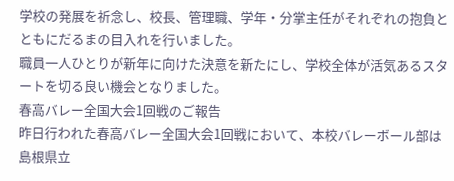学校の発展を祈念し、校長、管理職、学年・分掌主任がそれぞれの抱負とともにだるまの目入れを行いました。
職員一人ひとりが新年に向けた決意を新たにし、学校全体が活気あるスタートを切る良い機会となりました。
春高バレー全国大会1回戦のご報告
昨日行われた春高バレー全国大会1回戦において、本校バレーボール部は島根県立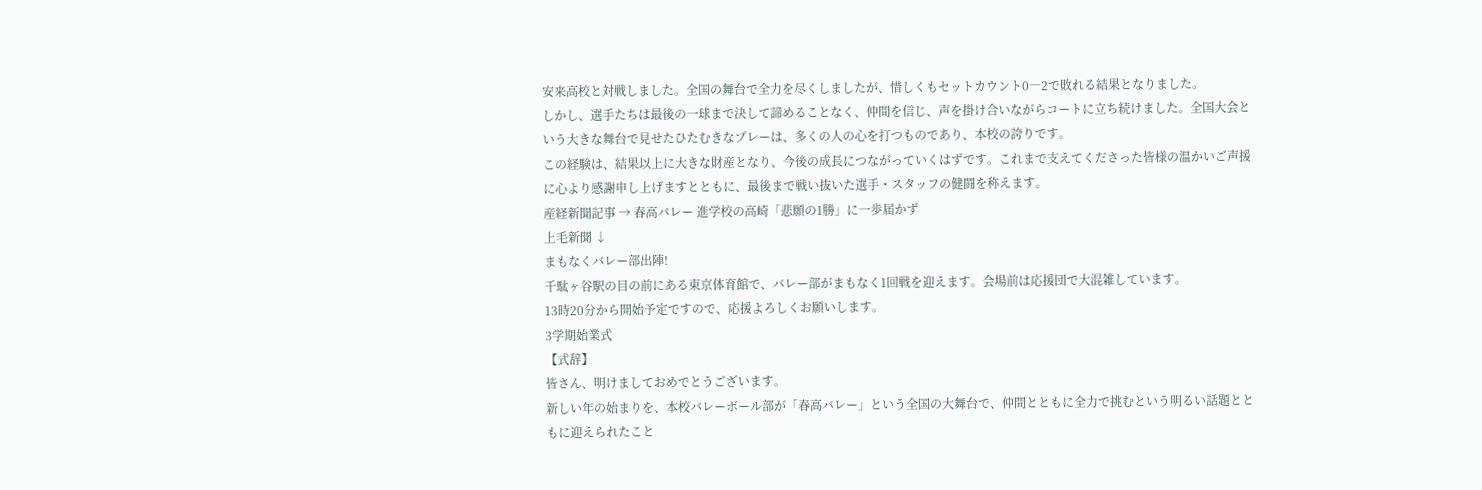安来高校と対戦しました。全国の舞台で全力を尽くしましたが、惜しくもセットカウント0―2で敗れる結果となりました。
しかし、選手たちは最後の一球まで決して諦めることなく、仲間を信じ、声を掛け合いながらコートに立ち続けました。全国大会という大きな舞台で見せたひたむきなプレーは、多くの人の心を打つものであり、本校の誇りです。
この経験は、結果以上に大きな財産となり、今後の成長につながっていくはずです。これまで支えてくださった皆様の温かいご声援に心より感謝申し上げますとともに、最後まで戦い抜いた選手・スタッフの健闘を称えます。
産経新聞記事 → 春高バレー 進学校の高崎「悲願の1勝」に一歩届かず
上毛新聞 ↓
まもなくバレー部出陣!
千駄ヶ谷駅の目の前にある東京体育館で、バレー部がまもなく1回戦を迎えます。会場前は応援団で大混雑しています。
13時20分から開始予定ですので、応援よろしくお願いします。
3学期始業式
【式辞】
皆さん、明けましておめでとうございます。
新しい年の始まりを、本校バレーボール部が「春高バレー」という全国の大舞台で、仲間とともに全力で挑むという明るい話題とともに迎えられたこと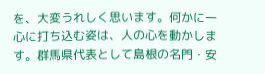を、大変うれしく思います。何かに一心に打ち込む姿は、人の心を動かします。群馬県代表として島根の名門・安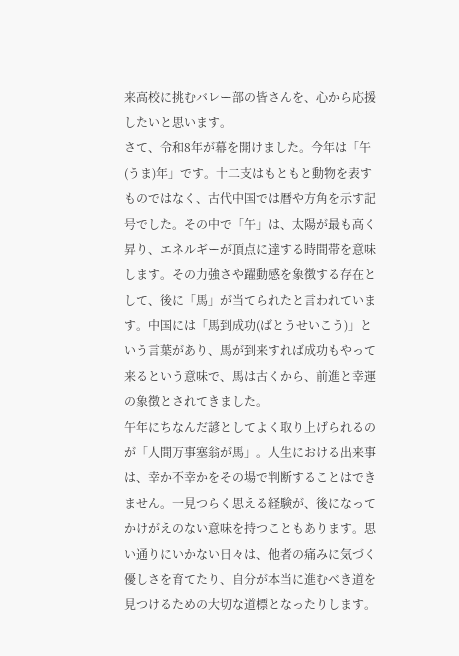来高校に挑むバレー部の皆さんを、心から応援したいと思います。
さて、令和8年が幕を開けました。今年は「午(うま)年」です。十二支はもともと動物を表すものではなく、古代中国では暦や方角を示す記号でした。その中で「午」は、太陽が最も高く昇り、エネルギーが頂点に達する時間帯を意味します。その力強さや躍動感を象徴する存在として、後に「馬」が当てられたと言われています。中国には「馬到成功(ばとうせいこう)」という言葉があり、馬が到来すれば成功もやって来るという意味で、馬は古くから、前進と幸運の象徴とされてきました。
午年にちなんだ諺としてよく取り上げられるのが「人間万事塞翁が馬」。人生における出来事は、幸か不幸かをその場で判断することはできません。一見つらく思える経験が、後になってかけがえのない意味を持つこともあります。思い通りにいかない日々は、他者の痛みに気づく優しさを育てたり、自分が本当に進むべき道を見つけるための大切な道標となったりします。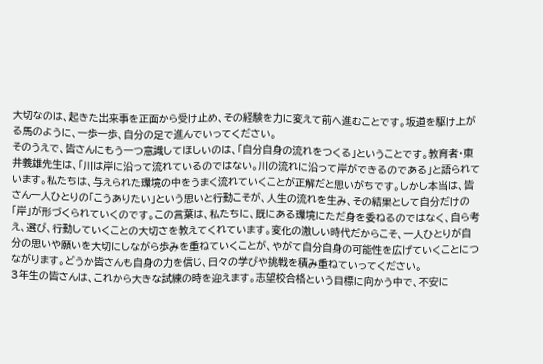大切なのは、起きた出来事を正面から受け止め、その経験を力に変えて前へ進むことです。坂道を駆け上がる馬のように、一歩一歩、自分の足で進んでいってください。
そのうえで、皆さんにもう一つ意識してほしいのは、「自分自身の流れをつくる」ということです。教育者・東井義雄先生は、「川は岸に沿って流れているのではない。川の流れに沿って岸ができるのである」と語られています。私たちは、与えられた環境の中をうまく流れていくことが正解だと思いがちです。しかし本当は、皆さん一人ひとりの「こうありたい」という思いと行動こそが、人生の流れを生み、その結果として自分だけの「岸」が形づくられていくのです。この言葉は、私たちに、既にある環境にただ身を委ねるのではなく、自ら考え、選び、行動していくことの大切さを教えてくれています。変化の激しい時代だからこそ、一人ひとりが自分の思いや願いを大切にしながら歩みを重ねていくことが、やがて自分自身の可能性を広げていくことにつながります。どうか皆さんも自身の力を信じ、日々の学びや挑戦を積み重ねていってください。
3年生の皆さんは、これから大きな試練の時を迎えます。志望校合格という目標に向かう中で、不安に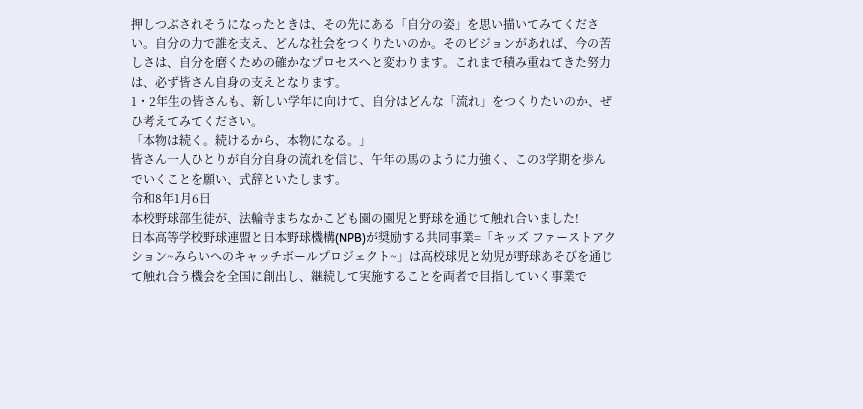押しつぶされそうになったときは、その先にある「自分の姿」を思い描いてみてください。自分の力で誰を支え、どんな社会をつくりたいのか。そのビジョンがあれば、今の苦しさは、自分を磨くための確かなプロセスへと変わります。これまで積み重ねてきた努力は、必ず皆さん自身の支えとなります。
1・2年生の皆さんも、新しい学年に向けて、自分はどんな「流れ」をつくりたいのか、ぜひ考えてみてください。
「本物は続く。続けるから、本物になる。」
皆さん一人ひとりが自分自身の流れを信じ、午年の馬のように力強く、この3学期を歩んでいくことを願い、式辞といたします。
令和8年1月6日
本校野球部生徒が、法輪寺まちなかこども園の園児と野球を通じて触れ合いました!
日本高等学校野球連盟と日本野球機構(NPB)が奨励する共同事業=「キッズ ファーストアクション~みらいへのキャッチボールプロジェクト~」は高校球児と幼児が野球あそびを通じて触れ合う機会を全国に創出し、継続して実施することを両者で目指していく事業で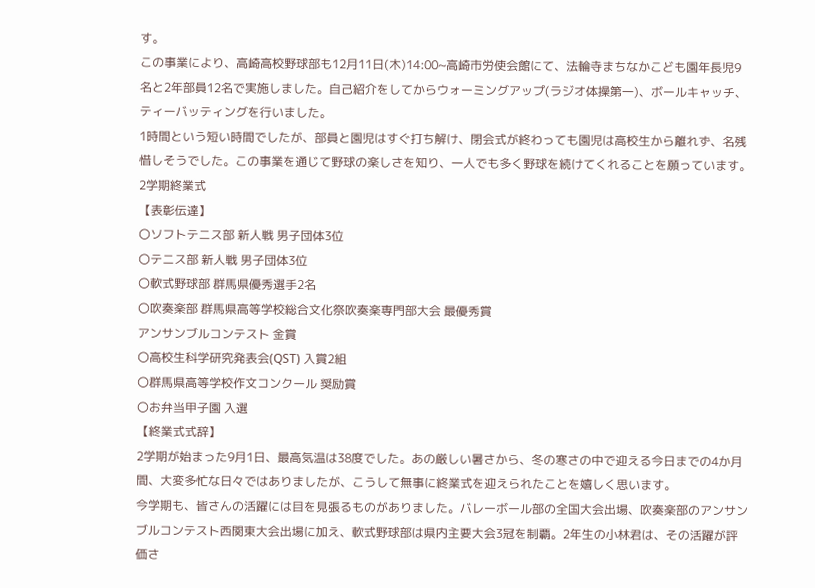す。
この事業により、高崎高校野球部も12月11日(木)14:00~高崎市労使会館にて、法輪寺まちなかこども園年長児9名と2年部員12名で実施しました。自己紹介をしてからウォーミングアップ(ラジオ体操第一)、ボールキャッチ、ティーバッティングを行いました。
1時間という短い時間でしたが、部員と園児はすぐ打ち解け、閉会式が終わっても園児は高校生から離れず、名残惜しそうでした。この事業を通じて野球の楽しさを知り、一人でも多く野球を続けてくれることを願っています。
2学期終業式
【表彰伝達】
〇ソフトテニス部 新人戦 男子団体3位
〇テニス部 新人戦 男子団体3位
〇軟式野球部 群馬県優秀選手2名
〇吹奏楽部 群馬県高等学校総合文化祭吹奏楽専門部大会 最優秀賞
アンサンブルコンテスト 金賞
〇高校生科学研究発表会(QST) 入賞2組
〇群馬県高等学校作文コンクール 奨励賞
〇お弁当甲子園 入選
【終業式式辞】
2学期が始まった9月1日、最高気温は38度でした。あの厳しい暑さから、冬の寒さの中で迎える今日までの4か月間、大変多忙な日々ではありましたが、こうして無事に終業式を迎えられたことを嬉しく思います。
今学期も、皆さんの活躍には目を見張るものがありました。バレーボール部の全国大会出場、吹奏楽部のアンサンブルコンテスト西関東大会出場に加え、軟式野球部は県内主要大会3冠を制覇。2年生の小林君は、その活躍が評価さ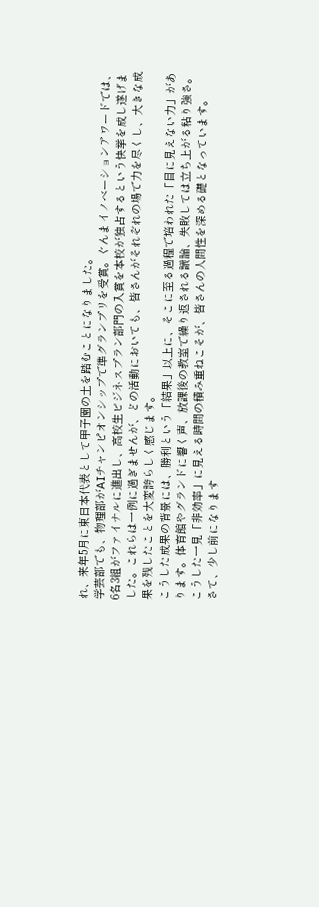れ、来年5月に東日本代表として甲子園の土を踏むことになりました。
学芸部でも、物理部がAIチャンピオンシップで準グランプリを受賞。ぐんまイノベーションアワードでは、6名3組がファイナルに進出し、高校生ビジネスプラン部門の入賞を本校が独占するという快挙を成し遂げました。これらは一例に過ぎませんが、どの活動においても、皆さんがそれぞれの場で力を尽くし、大きな成果を残したことを大変誇らしく感じます。
こうした成果の背景には、勝利という「結果」以上に、そこに至る過程で培われた「目に見えない力」があります。体育館やグランドに響く声、放課後の教室で繰り返される議論、失敗しては立ち上がる粘り強さ。こうした一見「非効率」に見える時間の積み重ねこそが、皆さんの人間性を深める礎となっています。
さて、少し前になります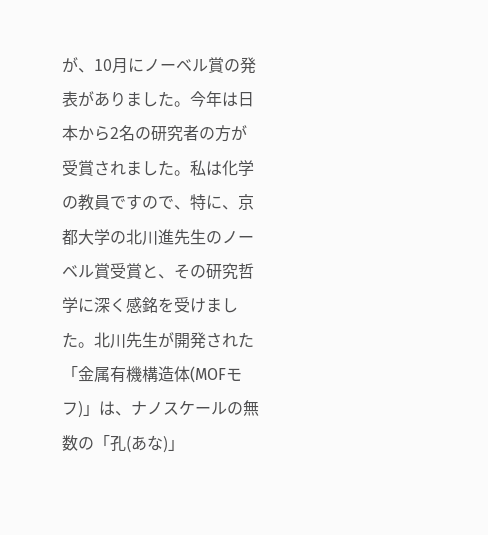が、10月にノーベル賞の発表がありました。今年は日本から2名の研究者の方が受賞されました。私は化学の教員ですので、特に、京都大学の北川進先生のノーベル賞受賞と、その研究哲学に深く感銘を受けました。北川先生が開発された「金属有機構造体(MOFモフ)」は、ナノスケールの無数の「孔(あな)」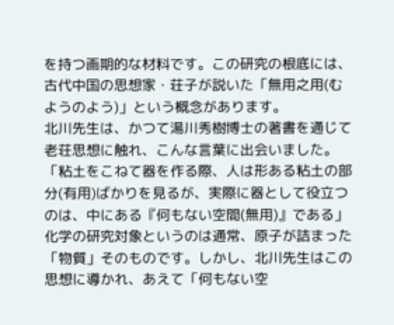を持つ画期的な材料です。この研究の根底には、古代中国の思想家・荘子が説いた「無用之用(むようのよう)」という概念があります。
北川先生は、かつて湯川秀樹博士の著書を通じて老荘思想に触れ、こんな言葉に出会いました。「粘土をこねて器を作る際、人は形ある粘土の部分(有用)ばかりを見るが、実際に器として役立つのは、中にある『何もない空間(無用)』である」
化学の研究対象というのは通常、原子が詰まった「物質」そのものです。しかし、北川先生はこの思想に導かれ、あえて「何もない空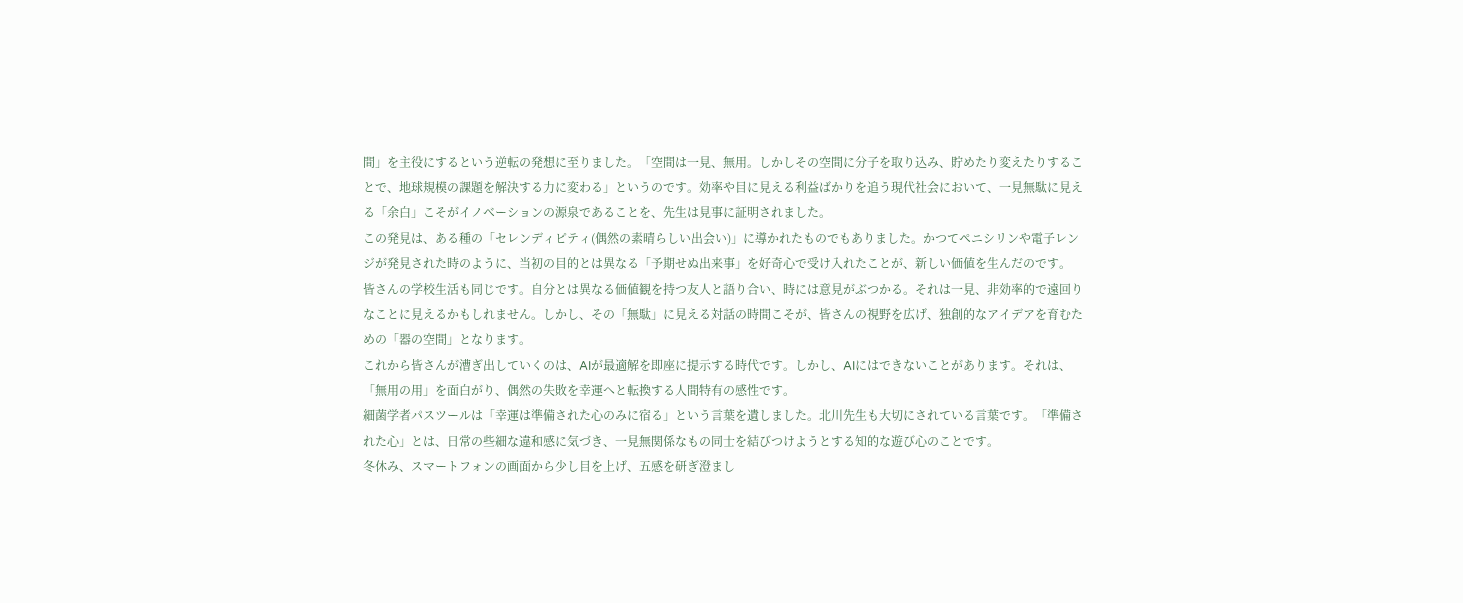間」を主役にするという逆転の発想に至りました。「空間は一見、無用。しかしその空間に分子を取り込み、貯めたり変えたりすることで、地球規模の課題を解決する力に変わる」というのです。効率や目に見える利益ばかりを追う現代社会において、一見無駄に見える「余白」こそがイノベーションの源泉であることを、先生は見事に証明されました。
この発見は、ある種の「セレンディピティ(偶然の素晴らしい出会い)」に導かれたものでもありました。かつてペニシリンや電子レンジが発見された時のように、当初の目的とは異なる「予期せぬ出来事」を好奇心で受け入れたことが、新しい価値を生んだのです。
皆さんの学校生活も同じです。自分とは異なる価値観を持つ友人と語り合い、時には意見がぶつかる。それは一見、非効率的で遠回りなことに見えるかもしれません。しかし、その「無駄」に見える対話の時間こそが、皆さんの視野を広げ、独創的なアイデアを育むための「器の空間」となります。
これから皆さんが漕ぎ出していくのは、AIが最適解を即座に提示する時代です。しかし、AIにはできないことがあります。それは、「無用の用」を面白がり、偶然の失敗を幸運へと転換する人間特有の感性です。
細菌学者パスツールは「幸運は準備された心のみに宿る」という言葉を遺しました。北川先生も大切にされている言葉です。「準備された心」とは、日常の些細な違和感に気づき、一見無関係なもの同士を結びつけようとする知的な遊び心のことです。
冬休み、スマートフォンの画面から少し目を上げ、五感を研ぎ澄まし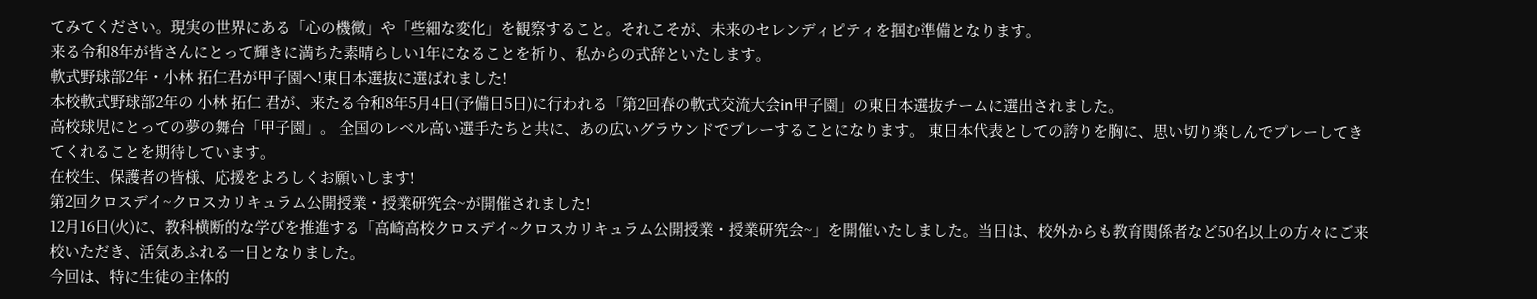てみてください。現実の世界にある「心の機微」や「些細な変化」を観察すること。それこそが、未来のセレンディピティを掴む準備となります。
来る令和8年が皆さんにとって輝きに満ちた素晴らしい1年になることを祈り、私からの式辞といたします。
軟式野球部2年・小林 拓仁君が甲子園へ!東日本選抜に選ばれました!
本校軟式野球部2年の 小林 拓仁 君が、来たる令和8年5月4日(予備日5日)に行われる「第2回春の軟式交流大会in甲子園」の東日本選抜チームに選出されました。
高校球児にとっての夢の舞台「甲子園」。 全国のレベル高い選手たちと共に、あの広いグラウンドでプレーすることになります。 東日本代表としての誇りを胸に、思い切り楽しんでプレーしてきてくれることを期待しています。
在校生、保護者の皆様、応援をよろしくお願いします!
第2回クロスデイ~クロスカリキュラム公開授業・授業研究会~が開催されました!
12月16日(火)に、教科横断的な学びを推進する「高崎高校クロスデイ~クロスカリキュラム公開授業・授業研究会~」を開催いたしました。当日は、校外からも教育関係者など50名以上の方々にご来校いただき、活気あふれる一日となりました。
今回は、特に生徒の主体的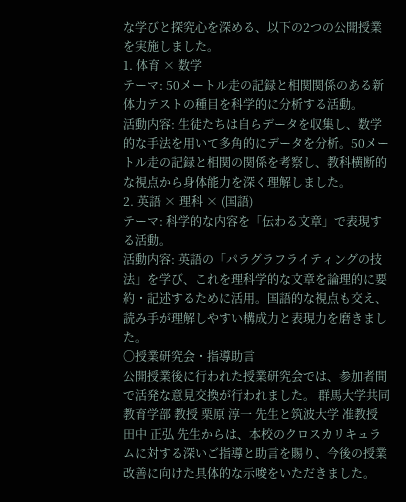な学びと探究心を深める、以下の2つの公開授業を実施しました。
1. 体育 × 数学
テーマ: 50メートル走の記録と相関関係のある新体力テストの種目を科学的に分析する活動。
活動内容: 生徒たちは自らデータを収集し、数学的な手法を用いて多角的にデータを分析。50メートル走の記録と相関の関係を考察し、教科横断的な視点から身体能力を深く理解しました。
2. 英語 × 理科 × (国語)
テーマ: 科学的な内容を「伝わる文章」で表現する活動。
活動内容: 英語の「パラグラフライティングの技法」を学び、これを理科学的な文章を論理的に要約・記述するために活用。国語的な視点も交え、読み手が理解しやすい構成力と表現力を磨きました。
〇授業研究会・指導助言
公開授業後に行われた授業研究会では、参加者間で活発な意見交換が行われました。 群馬大学共同教育学部 教授 栗原 淳一 先生と筑波大学 准教授 田中 正弘 先生からは、本校のクロスカリキュラムに対する深いご指導と助言を賜り、今後の授業改善に向けた具体的な示唆をいただきました。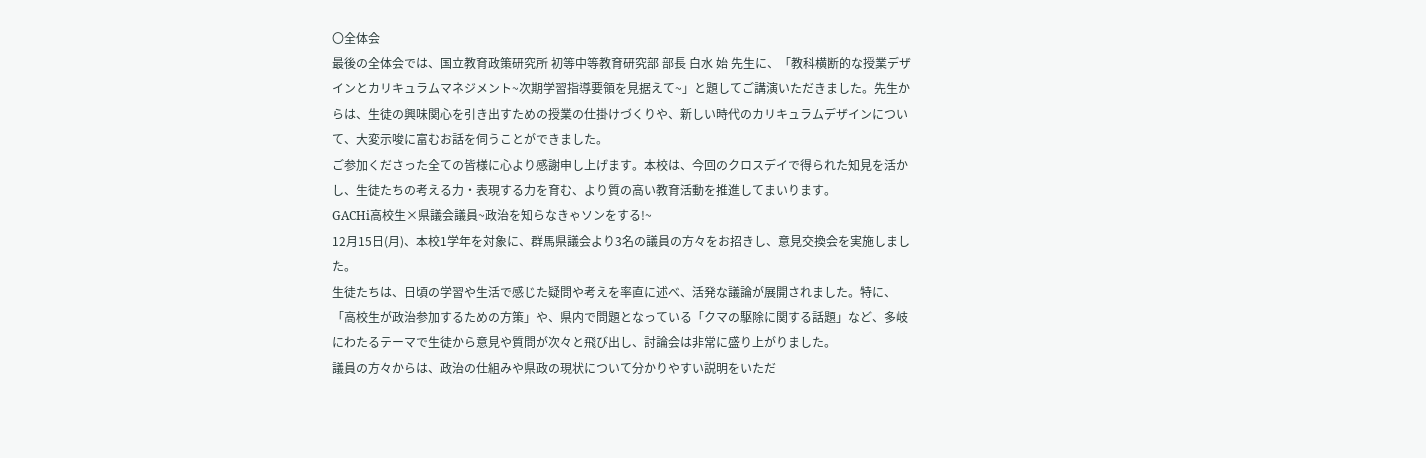〇全体会
最後の全体会では、国立教育政策研究所 初等中等教育研究部 部長 白水 始 先生に、「教科横断的な授業デザインとカリキュラムマネジメント~次期学習指導要領を見据えて~」と題してご講演いただきました。先生からは、生徒の興味関心を引き出すための授業の仕掛けづくりや、新しい時代のカリキュラムデザインについて、大変示唆に富むお話を伺うことができました。
ご参加くださった全ての皆様に心より感謝申し上げます。本校は、今回のクロスデイで得られた知見を活かし、生徒たちの考える力・表現する力を育む、より質の高い教育活動を推進してまいります。
GACHi高校生×県議会議員~政治を知らなきゃソンをする!~
12月15日(月)、本校1学年を対象に、群馬県議会より3名の議員の方々をお招きし、意見交換会を実施しました。
生徒たちは、日頃の学習や生活で感じた疑問や考えを率直に述べ、活発な議論が展開されました。特に、「高校生が政治参加するための方策」や、県内で問題となっている「クマの駆除に関する話題」など、多岐にわたるテーマで生徒から意見や質問が次々と飛び出し、討論会は非常に盛り上がりました。
議員の方々からは、政治の仕組みや県政の現状について分かりやすい説明をいただ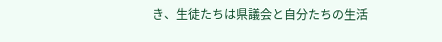き、生徒たちは県議会と自分たちの生活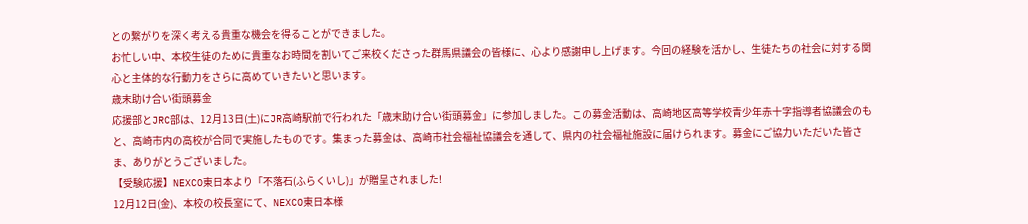との繋がりを深く考える貴重な機会を得ることができました。
お忙しい中、本校生徒のために貴重なお時間を割いてご来校くださった群馬県議会の皆様に、心より感謝申し上げます。今回の経験を活かし、生徒たちの社会に対する関心と主体的な行動力をさらに高めていきたいと思います。
歳末助け合い街頭募金
応援部とJRC部は、12月13日(土)にJR高崎駅前で行われた「歳末助け合い街頭募金」に参加しました。この募金活動は、高崎地区高等学校青少年赤十字指導者協議会のもと、高崎市内の高校が合同で実施したものです。集まった募金は、高崎市社会福祉協議会を通して、県内の社会福祉施設に届けられます。募金にご協力いただいた皆さま、ありがとうございました。
【受験応援】NEXCO東日本より「不落石(ふらくいし)」が贈呈されました!
12月12日(金)、本校の校長室にて、NEXCO東日本様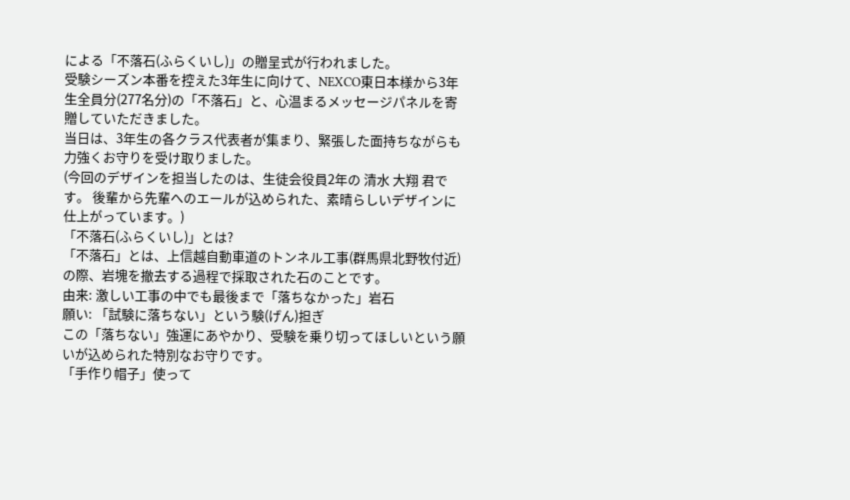による「不落石(ふらくいし)」の贈呈式が行われました。
受験シーズン本番を控えた3年生に向けて、NEXCO東日本様から3年生全員分(277名分)の「不落石」と、心温まるメッセージパネルを寄贈していただきました。
当日は、3年生の各クラス代表者が集まり、緊張した面持ちながらも力強くお守りを受け取りました。
(今回のデザインを担当したのは、生徒会役員2年の 清水 大翔 君です。 後輩から先輩へのエールが込められた、素晴らしいデザインに仕上がっています。)
「不落石(ふらくいし)」とは?
「不落石」とは、上信越自動車道のトンネル工事(群馬県北野牧付近)の際、岩塊を撤去する過程で採取された石のことです。
由来: 激しい工事の中でも最後まで「落ちなかった」岩石
願い: 「試験に落ちない」という験(げん)担ぎ
この「落ちない」強運にあやかり、受験を乗り切ってほしいという願いが込められた特別なお守りです。
「手作り帽子」使って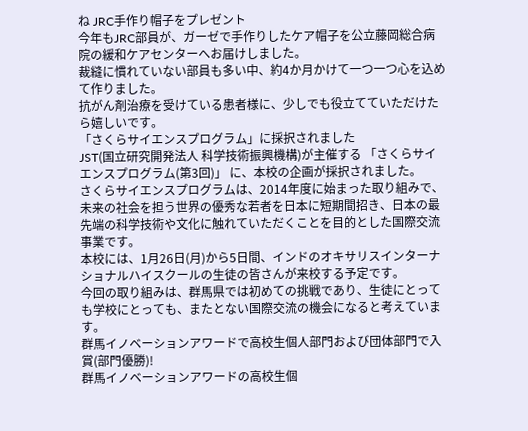ね JRC手作り帽子をプレゼント
今年もJRC部員が、ガーゼで手作りしたケア帽子を公立藤岡総合病院の緩和ケアセンターへお届けしました。
裁縫に慣れていない部員も多い中、約4か月かけて一つ一つ心を込めて作りました。
抗がん剤治療を受けている患者様に、少しでも役立てていただけたら嬉しいです。
「さくらサイエンスプログラム」に採択されました
JST(国立研究開発法人 科学技術振興機構)が主催する 「さくらサイエンスプログラム(第3回)」 に、本校の企画が採択されました。
さくらサイエンスプログラムは、2014年度に始まった取り組みで、未来の社会を担う世界の優秀な若者を日本に短期間招き、日本の最先端の科学技術や文化に触れていただくことを目的とした国際交流事業です。
本校には、1月26日(月)から5日間、インドのオキサリスインターナショナルハイスクールの生徒の皆さんが来校する予定です。
今回の取り組みは、群馬県では初めての挑戦であり、生徒にとっても学校にとっても、またとない国際交流の機会になると考えています。
群馬イノベーションアワードで高校生個人部門および団体部門で入賞(部門優勝)!
群馬イノベーションアワードの高校生個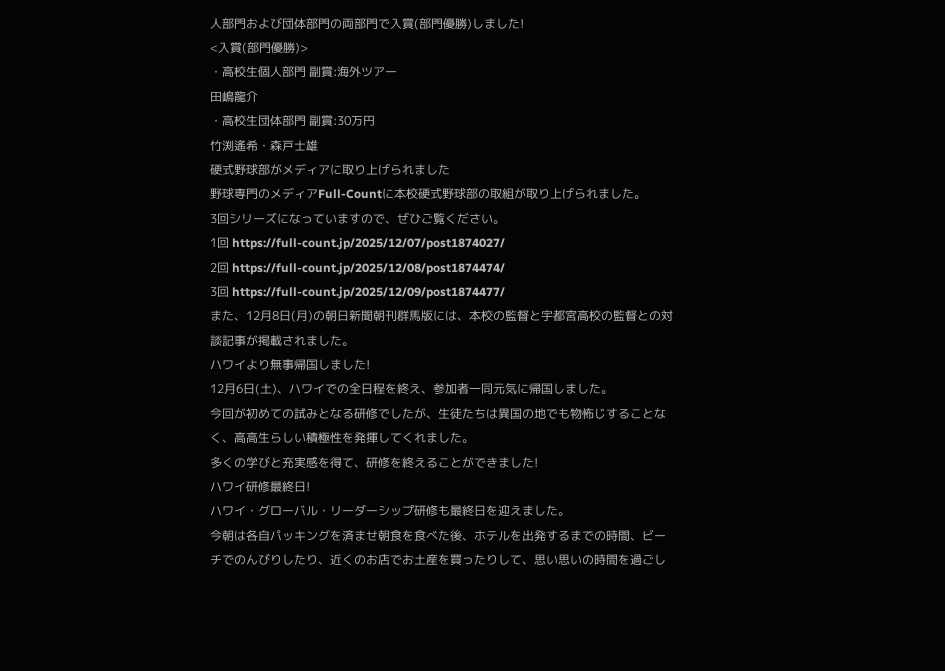人部門および団体部門の両部門で入賞(部門優勝)しました!
<入賞(部門優勝)>
・高校生個人部門 副賞:海外ツアー
田嶋龍介
・高校生団体部門 副賞:30万円
竹渕遙希・森戸士雄
硬式野球部がメディアに取り上げられました
野球専門のメディアFull-Countに本校硬式野球部の取組が取り上げられました。
3回シリーズになっていますので、ぜひご覧ください。
1回 https://full-count.jp/2025/12/07/post1874027/
2回 https://full-count.jp/2025/12/08/post1874474/
3回 https://full-count.jp/2025/12/09/post1874477/
また、12月8日(月)の朝日新聞朝刊群馬版には、本校の監督と宇都宮高校の監督との対談記事が掲載されました。
ハワイより無事帰国しました!
12月6日(土)、ハワイでの全日程を終え、参加者一同元気に帰国しました。
今回が初めての試みとなる研修でしたが、生徒たちは異国の地でも物怖じすることなく、高高生らしい積極性を発揮してくれました。
多くの学びと充実感を得て、研修を終えることができました!
ハワイ研修最終日!
ハワイ・グローバル・リーダーシップ研修も最終日を迎えました。
今朝は各自パッキングを済ませ朝食を食べた後、ホテルを出発するまでの時間、ビーチでのんびりしたり、近くのお店でお土産を買ったりして、思い思いの時間を過ごし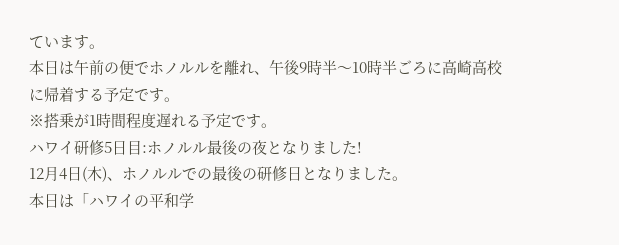ています。
本日は午前の便でホノルルを離れ、午後9時半〜10時半ごろに高崎高校に帰着する予定です。
※搭乗が1時間程度遅れる予定です。
ハワイ研修5日目:ホノルル最後の夜となりました!
12月4日(木)、ホノルルでの最後の研修日となりました。
本日は「ハワイの平和学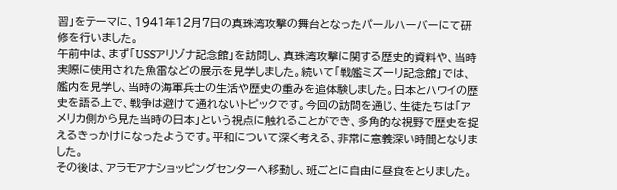習」をテーマに、1941年12月7日の真珠湾攻撃の舞台となったパールハーバーにて研修を行いました。
午前中は、まず「USSアリゾナ記念館」を訪問し、真珠湾攻撃に関する歴史的資料や、当時実際に使用された魚雷などの展示を見学しました。続いて「戦艦ミズーリ記念館」では、艦内を見学し、当時の海軍兵士の生活や歴史の重みを追体験しました。日本とハワイの歴史を語る上で、戦争は避けて通れないトピックです。今回の訪問を通じ、生徒たちは「アメリカ側から見た当時の日本」という視点に触れることができ、多角的な視野で歴史を捉えるきっかけになったようです。平和について深く考える、非常に意義深い時間となりました。
その後は、アラモアナショッピングセンターへ移動し、班ごとに自由に昼食をとりました。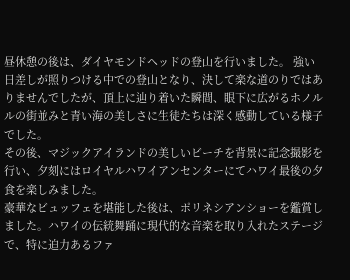昼休憩の後は、ダイヤモンドヘッドの登山を行いました。 強い日差しが照りつける中での登山となり、決して楽な道のりではありませんでしたが、頂上に辿り着いた瞬間、眼下に広がるホノルルの街並みと青い海の美しさに生徒たちは深く感動している様子でした。
その後、マジックアイランドの美しいビーチを背景に記念撮影を行い、夕刻にはロイヤルハワイアンセンターにてハワイ最後の夕食を楽しみました。
豪華なビュッフェを堪能した後は、ポリネシアンショーを鑑賞しました。ハワイの伝統舞踊に現代的な音楽を取り入れたステージで、特に迫力あるファ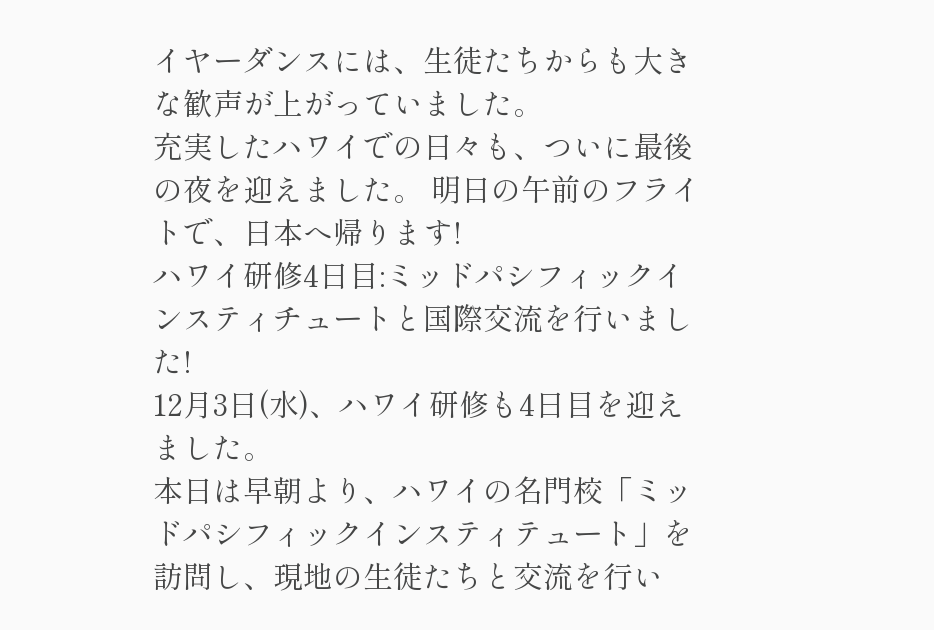イヤーダンスには、生徒たちからも大きな歓声が上がっていました。
充実したハワイでの日々も、ついに最後の夜を迎えました。 明日の午前のフライトで、日本へ帰ります!
ハワイ研修4日目:ミッドパシフィックインスティチュートと国際交流を行いました!
12月3日(水)、ハワイ研修も4日目を迎えました。
本日は早朝より、ハワイの名門校「ミッドパシフィックインスティテュート」を訪問し、現地の生徒たちと交流を行い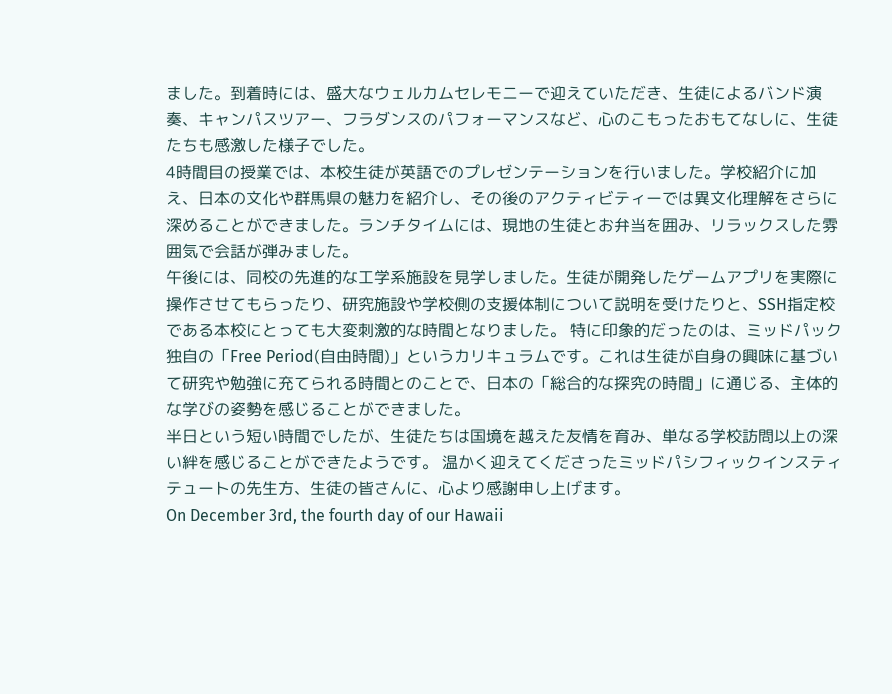ました。到着時には、盛大なウェルカムセレモニーで迎えていただき、生徒によるバンド演奏、キャンパスツアー、フラダンスのパフォーマンスなど、心のこもったおもてなしに、生徒たちも感激した様子でした。
4時間目の授業では、本校生徒が英語でのプレゼンテーションを行いました。学校紹介に加え、日本の文化や群馬県の魅力を紹介し、その後のアクティビティーでは異文化理解をさらに深めることができました。ランチタイムには、現地の生徒とお弁当を囲み、リラックスした雰囲気で会話が弾みました。
午後には、同校の先進的な工学系施設を見学しました。生徒が開発したゲームアプリを実際に操作させてもらったり、研究施設や学校側の支援体制について説明を受けたりと、SSH指定校である本校にとっても大変刺激的な時間となりました。 特に印象的だったのは、ミッドパック独自の「Free Period(自由時間)」というカリキュラムです。これは生徒が自身の興味に基づいて研究や勉強に充てられる時間とのことで、日本の「総合的な探究の時間」に通じる、主体的な学びの姿勢を感じることができました。
半日という短い時間でしたが、生徒たちは国境を越えた友情を育み、単なる学校訪問以上の深い絆を感じることができたようです。 温かく迎えてくださったミッドパシフィックインスティテュートの先生方、生徒の皆さんに、心より感謝申し上げます。
On December 3rd, the fourth day of our Hawaii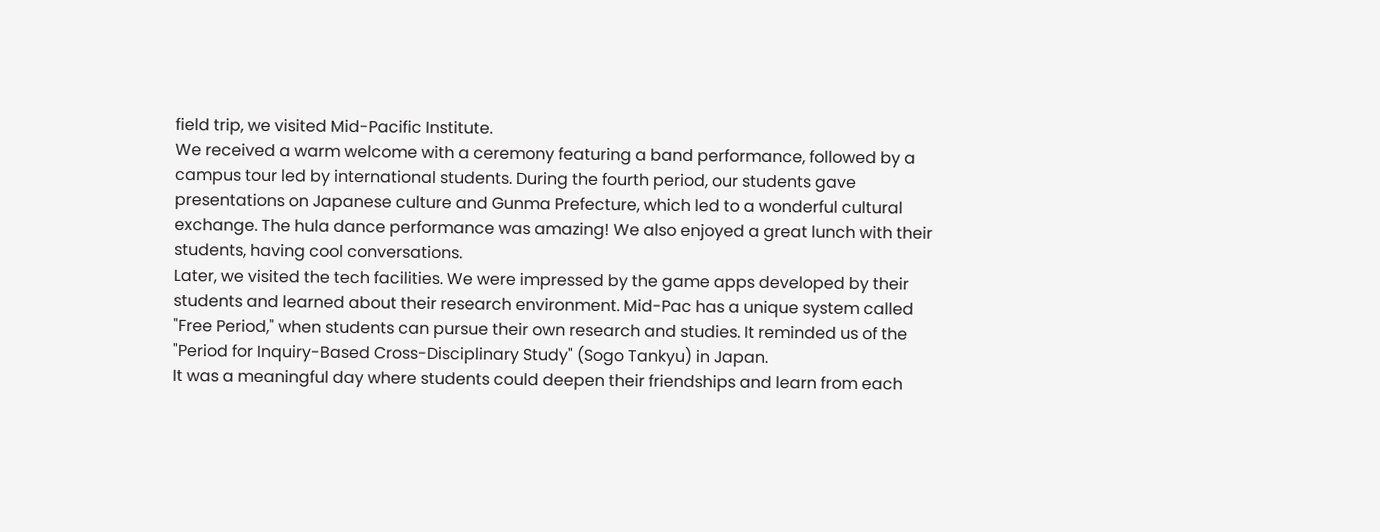field trip, we visited Mid-Pacific Institute.
We received a warm welcome with a ceremony featuring a band performance, followed by a campus tour led by international students. During the fourth period, our students gave presentations on Japanese culture and Gunma Prefecture, which led to a wonderful cultural exchange. The hula dance performance was amazing! We also enjoyed a great lunch with their students, having cool conversations.
Later, we visited the tech facilities. We were impressed by the game apps developed by their students and learned about their research environment. Mid-Pac has a unique system called "Free Period," when students can pursue their own research and studies. It reminded us of the "Period for Inquiry-Based Cross-Disciplinary Study" (Sogo Tankyu) in Japan.
It was a meaningful day where students could deepen their friendships and learn from each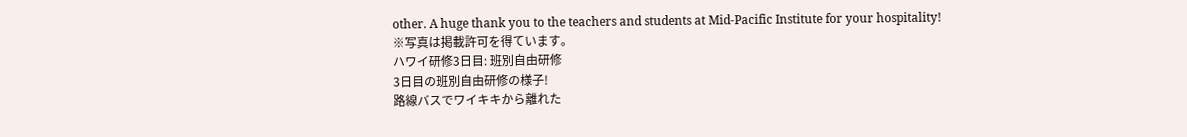other. A huge thank you to the teachers and students at Mid-Pacific Institute for your hospitality!
※写真は掲載許可を得ています。
ハワイ研修3日目: 班別自由研修
3日目の班別自由研修の様子!
路線バスでワイキキから離れた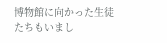博物館に向かった生徒たちもいまし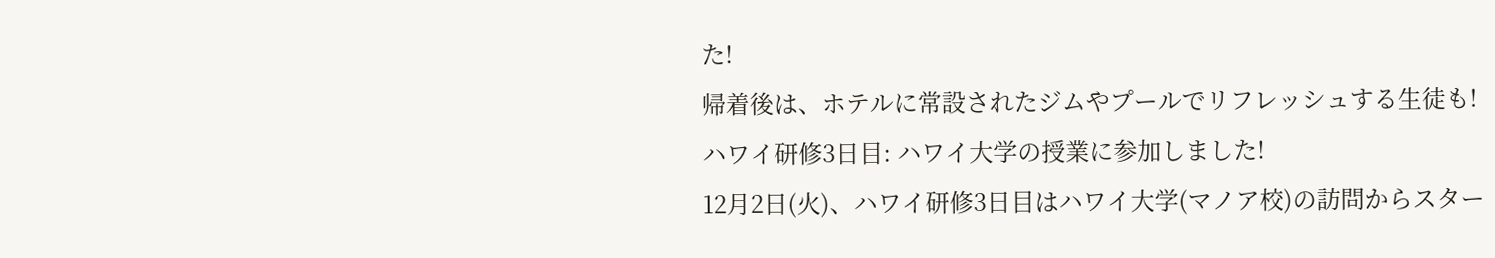た!
帰着後は、ホテルに常設されたジムやプールでリフレッシュする生徒も!
ハワイ研修3日目: ハワイ大学の授業に参加しました!
12月2日(火)、ハワイ研修3日目はハワイ大学(マノア校)の訪問からスター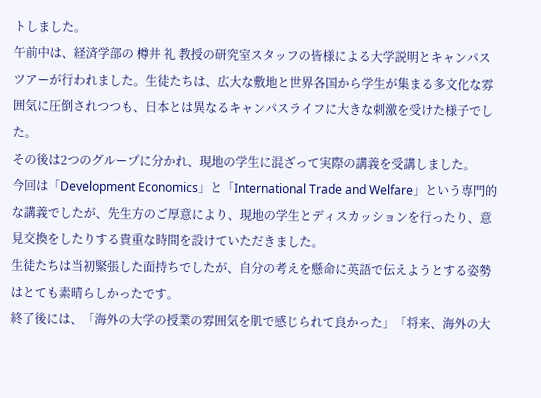トしました。
午前中は、経済学部の 樽井 礼 教授の研究室スタッフの皆様による大学説明とキャンパスツアーが行われました。生徒たちは、広大な敷地と世界各国から学生が集まる多文化な雰囲気に圧倒されつつも、日本とは異なるキャンパスライフに大きな刺激を受けた様子でした。
その後は2つのグループに分かれ、現地の学生に混ざって実際の講義を受講しました。
今回は「Development Economics」と「International Trade and Welfare」という専門的な講義でしたが、先生方のご厚意により、現地の学生とディスカッションを行ったり、意見交換をしたりする貴重な時間を設けていただきました。
生徒たちは当初緊張した面持ちでしたが、自分の考えを懸命に英語で伝えようとする姿勢はとても素晴らしかったです。
終了後には、「海外の大学の授業の雰囲気を肌で感じられて良かった」「将来、海外の大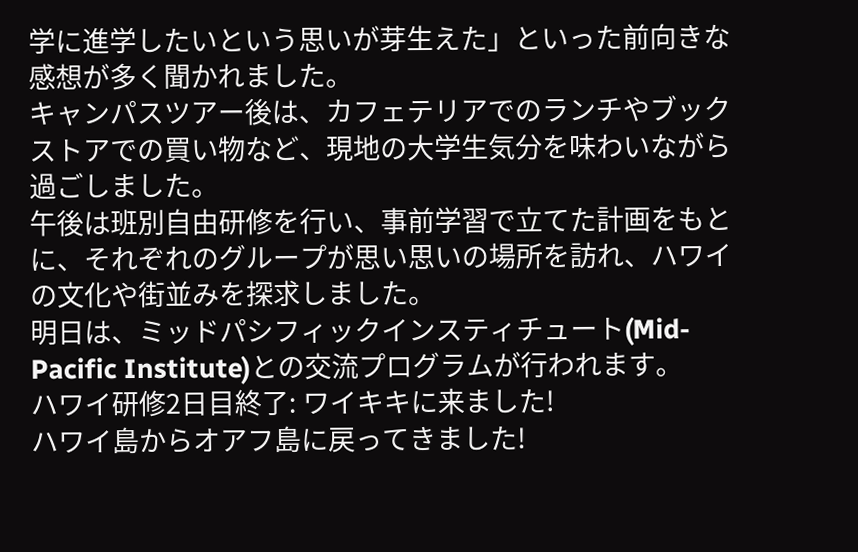学に進学したいという思いが芽生えた」といった前向きな感想が多く聞かれました。
キャンパスツアー後は、カフェテリアでのランチやブックストアでの買い物など、現地の大学生気分を味わいながら過ごしました。
午後は班別自由研修を行い、事前学習で立てた計画をもとに、それぞれのグループが思い思いの場所を訪れ、ハワイの文化や街並みを探求しました。
明日は、ミッドパシフィックインスティチュート(Mid-Pacific Institute)との交流プログラムが行われます。
ハワイ研修2日目終了: ワイキキに来ました!
ハワイ島からオアフ島に戻ってきました!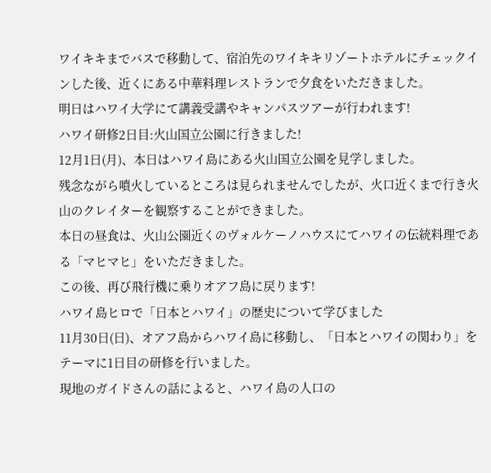ワイキキまでバスで移動して、宿泊先のワイキキリゾートホテルにチェックインした後、近くにある中華料理レストランで夕食をいただきました。
明日はハワイ大学にて講義受講やキャンパスツアーが行われます!
ハワイ研修2日目:火山国立公園に行きました!
12月1日(月)、本日はハワイ島にある火山国立公園を見学しました。
残念ながら噴火しているところは見られませんでしたが、火口近くまで行き火山のクレイターを観察することができました。
本日の昼食は、火山公園近くのヴォルケーノハウスにてハワイの伝統料理である「マヒマヒ」をいただきました。
この後、再び飛行機に乗りオアフ島に戻ります!
ハワイ島ヒロで「日本とハワイ」の歴史について学びました
11月30日(日)、オアフ島からハワイ島に移動し、「日本とハワイの関わり」をテーマに1日目の研修を行いました。
現地のガイドさんの話によると、ハワイ島の人口の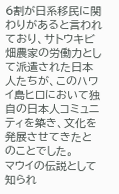6割が日系移民に関わりがあると言われており、サトウキビ畑農家の労働力として派遣された日本人たちが、このハワイ島ヒロにおいて独自の日本人コミュニティを築き、文化を発展させてきたとのことでした。
マウイの伝説として知られ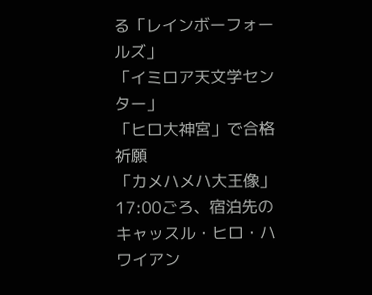る「レインボーフォールズ」
「イミロア天文学センター」
「ヒロ大神宮」で合格祈願
「カメハメハ大王像」
17:00ごろ、宿泊先のキャッスル・ヒロ・ハワイアン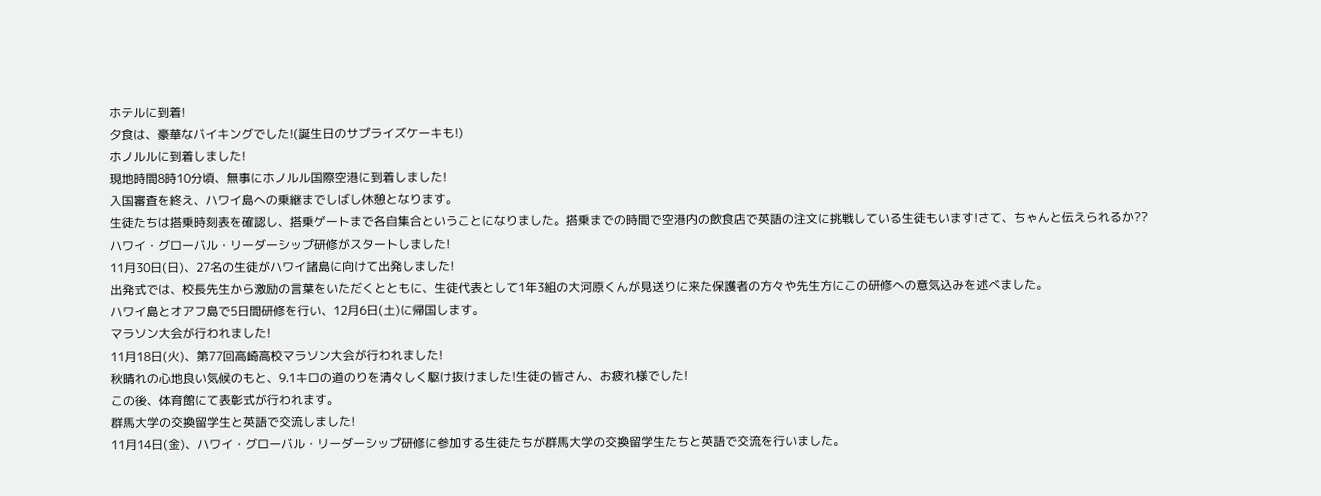ホテルに到着!
夕食は、豪華なバイキングでした!(誕生日のサプライズケーキも!)
ホノルルに到着しました!
現地時間8時10分頃、無事にホノルル国際空港に到着しました!
入国審査を終え、ハワイ島への乗継までしばし休憩となります。
生徒たちは搭乗時刻表を確認し、搭乗ゲートまで各自集合ということになりました。搭乗までの時間で空港内の飲食店で英語の注文に挑戦している生徒もいます!さて、ちゃんと伝えられるか??
ハワイ・グローバル・リーダーシップ研修がスタートしました!
11月30日(日)、27名の生徒がハワイ諸島に向けて出発しました!
出発式では、校長先生から激励の言葉をいただくとともに、生徒代表として1年3組の大河原くんが見送りに来た保護者の方々や先生方にこの研修への意気込みを述べました。
ハワイ島とオアフ島で5日間研修を行い、12月6日(土)に帰国します。
マラソン大会が行われました!
11月18日(火)、第77回高崎高校マラソン大会が行われました!
秋晴れの心地良い気候のもと、9.1キロの道のりを清々しく駆け抜けました!生徒の皆さん、お疲れ様でした!
この後、体育館にて表彰式が行われます。
群馬大学の交換留学生と英語で交流しました!
11月14日(金)、ハワイ・グローバル・リーダーシップ研修に参加する生徒たちが群馬大学の交換留学生たちと英語で交流を行いました。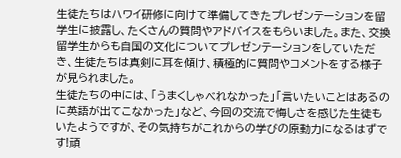生徒たちはハワイ研修に向けて準備してきたプレゼンテーションを留学生に披露し、たくさんの質問やアドバイスをもらいました。また、交換留学生からも自国の文化についてプレゼンテーションをしていただき、生徒たちは真剣に耳を傾け、積極的に質問やコメントをする様子が見られました。
生徒たちの中には、「うまくしゃべれなかった」「言いたいことはあるのに英語が出てこなかった」など、今回の交流で悔しさを感じた生徒もいたようですが、その気持ちがこれからの学びの原動力になるはずです!頑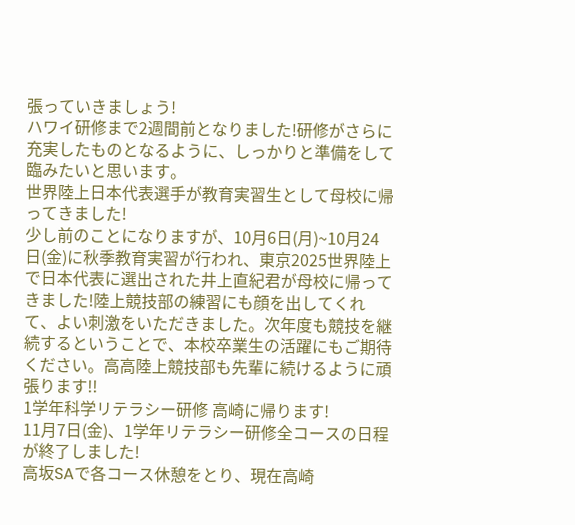張っていきましょう!
ハワイ研修まで2週間前となりました!研修がさらに充実したものとなるように、しっかりと準備をして臨みたいと思います。
世界陸上日本代表選手が教育実習生として母校に帰ってきました!
少し前のことになりますが、10月6日(月)~10月24日(金)に秋季教育実習が行われ、東京2025世界陸上で日本代表に選出された井上直紀君が母校に帰ってきました!陸上競技部の練習にも顔を出してくれて、よい刺激をいただきました。次年度も競技を継続するということで、本校卒業生の活躍にもご期待ください。高高陸上競技部も先輩に続けるように頑張ります!!
1学年科学リテラシー研修 高崎に帰ります!
11月7日(金)、1学年リテラシー研修全コースの日程が終了しました!
高坂SAで各コース休憩をとり、現在高崎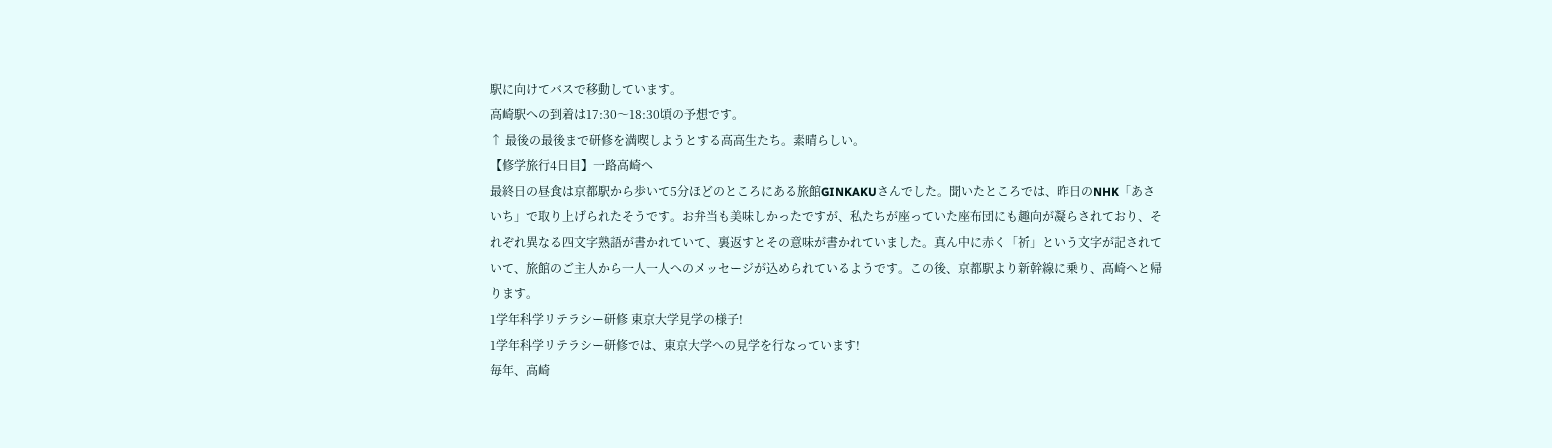駅に向けてバスで移動しています。
高崎駅への到着は17:30〜18:30頃の予想です。
↑ 最後の最後まで研修を満喫しようとする高高生たち。素晴らしい。
【修学旅行4日目】一路高崎へ
最終日の昼食は京都駅から歩いて5分ほどのところにある旅館GINKAKUさんでした。聞いたところでは、昨日のNHK「あさいち」で取り上げられたそうです。お弁当も美味しかったですが、私たちが座っていた座布団にも趣向が凝らされており、それぞれ異なる四文字熟語が書かれていて、裏返すとその意味が書かれていました。真ん中に赤く「祈」という文字が記されていて、旅館のご主人から一人一人へのメッセージが込められているようです。この後、京都駅より新幹線に乗り、高崎へと帰ります。
1学年科学リテラシー研修 東京大学見学の様子!
1学年科学リテラシー研修では、東京大学への見学を行なっています!
毎年、高崎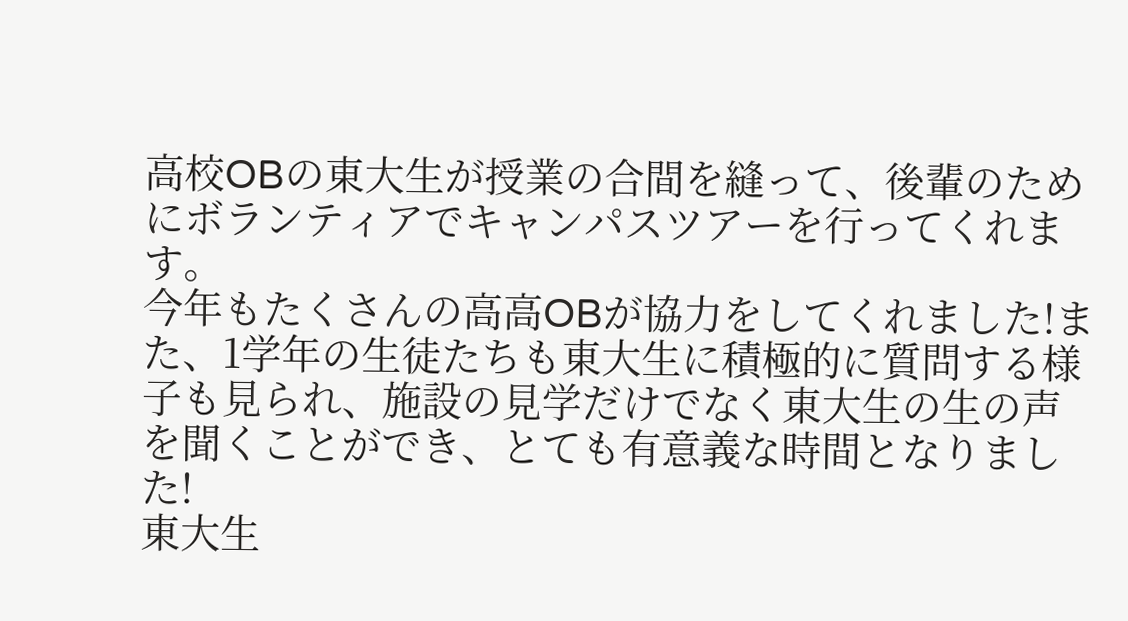高校OBの東大生が授業の合間を縫って、後輩のためにボランティアでキャンパスツアーを行ってくれます。
今年もたくさんの高高OBが協力をしてくれました!また、1学年の生徒たちも東大生に積極的に質問する様子も見られ、施設の見学だけでなく東大生の生の声を聞くことができ、とても有意義な時間となりました!
東大生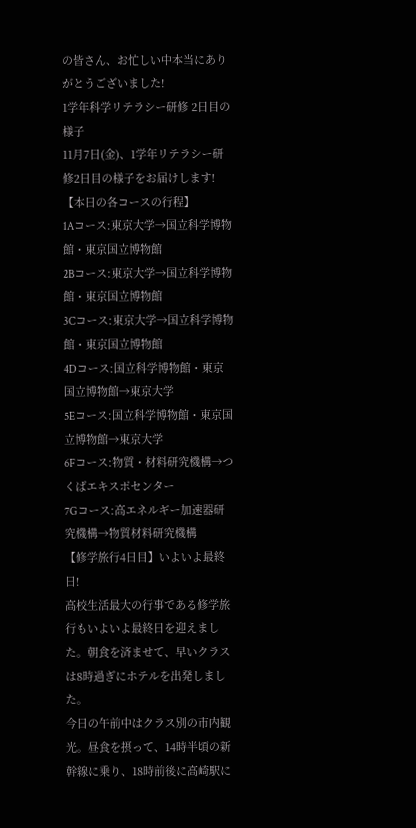の皆さん、お忙しい中本当にありがとうございました!
1学年科学リテラシー研修 2日目の様子
11月7日(金)、1学年リテラシー研修2日目の様子をお届けします!
【本日の各コースの行程】
1Aコース:東京大学→国立科学博物館・東京国立博物館
2Bコース:東京大学→国立科学博物館・東京国立博物館
3Cコース:東京大学→国立科学博物館・東京国立博物館
4Dコース:国立科学博物館・東京国立博物館→東京大学
5Eコース:国立科学博物館・東京国立博物館→東京大学
6Fコース:物質・材料研究機構→つくばエキスポセンター
7Gコース:高エネルギー加速器研究機構→物質材料研究機構
【修学旅行4日目】いよいよ最終日!
高校生活最大の行事である修学旅行もいよいよ最終日を迎えました。朝食を済ませて、早いクラスは8時過ぎにホテルを出発しました。
今日の午前中はクラス別の市内観光。昼食を摂って、14時半頃の新幹線に乗り、18時前後に高崎駅に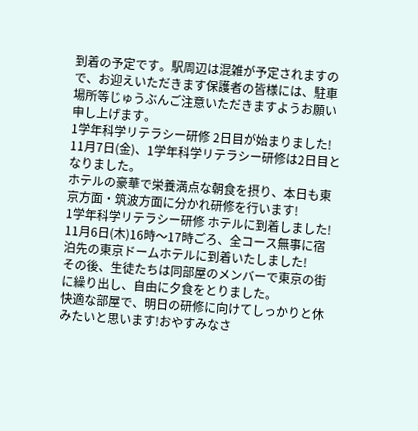到着の予定です。駅周辺は混雑が予定されますので、お迎えいただきます保護者の皆様には、駐車場所等じゅうぶんご注意いただきますようお願い申し上げます。
1学年科学リテラシー研修 2日目が始まりました!
11月7日(金)、1学年科学リテラシー研修は2日目となりました。
ホテルの豪華で栄養満点な朝食を摂り、本日も東京方面・筑波方面に分かれ研修を行います!
1学年科学リテラシー研修 ホテルに到着しました!
11月6日(木)16時〜17時ごろ、全コース無事に宿泊先の東京ドームホテルに到着いたしました!
その後、生徒たちは同部屋のメンバーで東京の街に繰り出し、自由に夕食をとりました。
快適な部屋で、明日の研修に向けてしっかりと休みたいと思います!おやすみなさ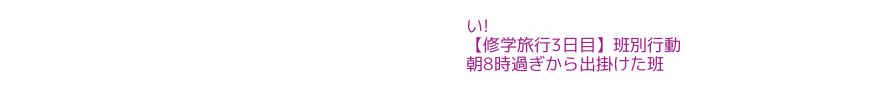い!
【修学旅行3日目】班別行動
朝8時過ぎから出掛けた班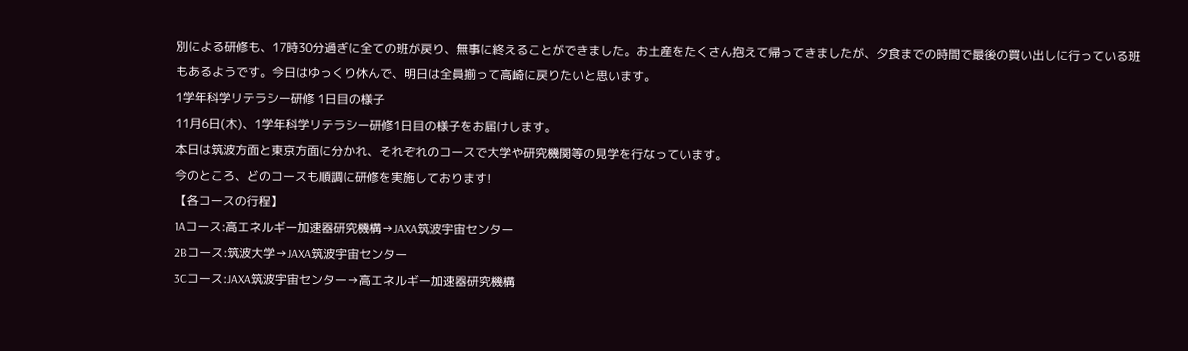別による研修も、17時30分過ぎに全ての班が戻り、無事に終えることができました。お土産をたくさん抱えて帰ってきましたが、夕食までの時間で最後の買い出しに行っている班もあるようです。今日はゆっくり休んで、明日は全員揃って高崎に戻りたいと思います。
1学年科学リテラシー研修 1日目の様子
11月6日(木)、1学年科学リテラシー研修1日目の様子をお届けします。
本日は筑波方面と東京方面に分かれ、それぞれのコースで大学や研究機関等の見学を行なっています。
今のところ、どのコースも順調に研修を実施しております!
【各コースの行程】
1Aコース:高エネルギー加速器研究機構→JAXA筑波宇宙センター
2Bコース:筑波大学→JAXA筑波宇宙センター
3Cコース:JAXA筑波宇宙センター→高エネルギー加速器研究機構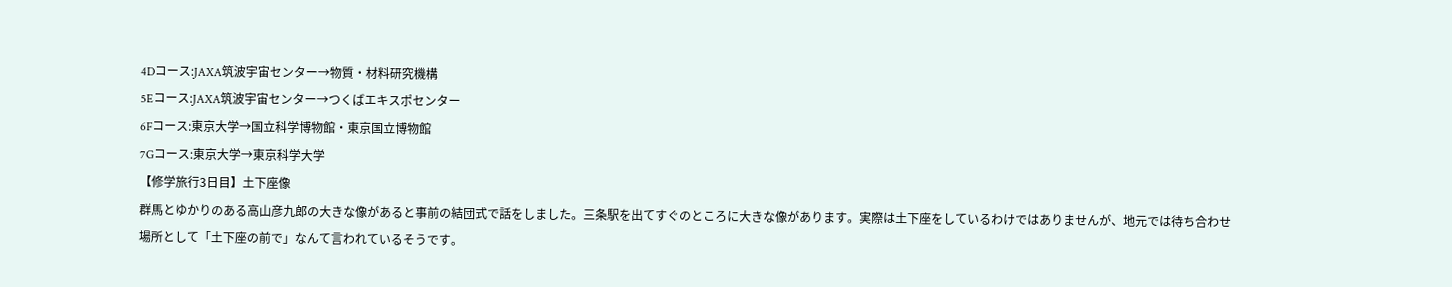4Dコース:JAXA筑波宇宙センター→物質・材料研究機構
5Eコース:JAXA筑波宇宙センター→つくばエキスポセンター
6Fコース:東京大学→国立科学博物館・東京国立博物館
7Gコース:東京大学→東京科学大学
【修学旅行3日目】土下座像
群馬とゆかりのある高山彦九郎の大きな像があると事前の結団式で話をしました。三条駅を出てすぐのところに大きな像があります。実際は土下座をしているわけではありませんが、地元では待ち合わせ場所として「土下座の前で」なんて言われているそうです。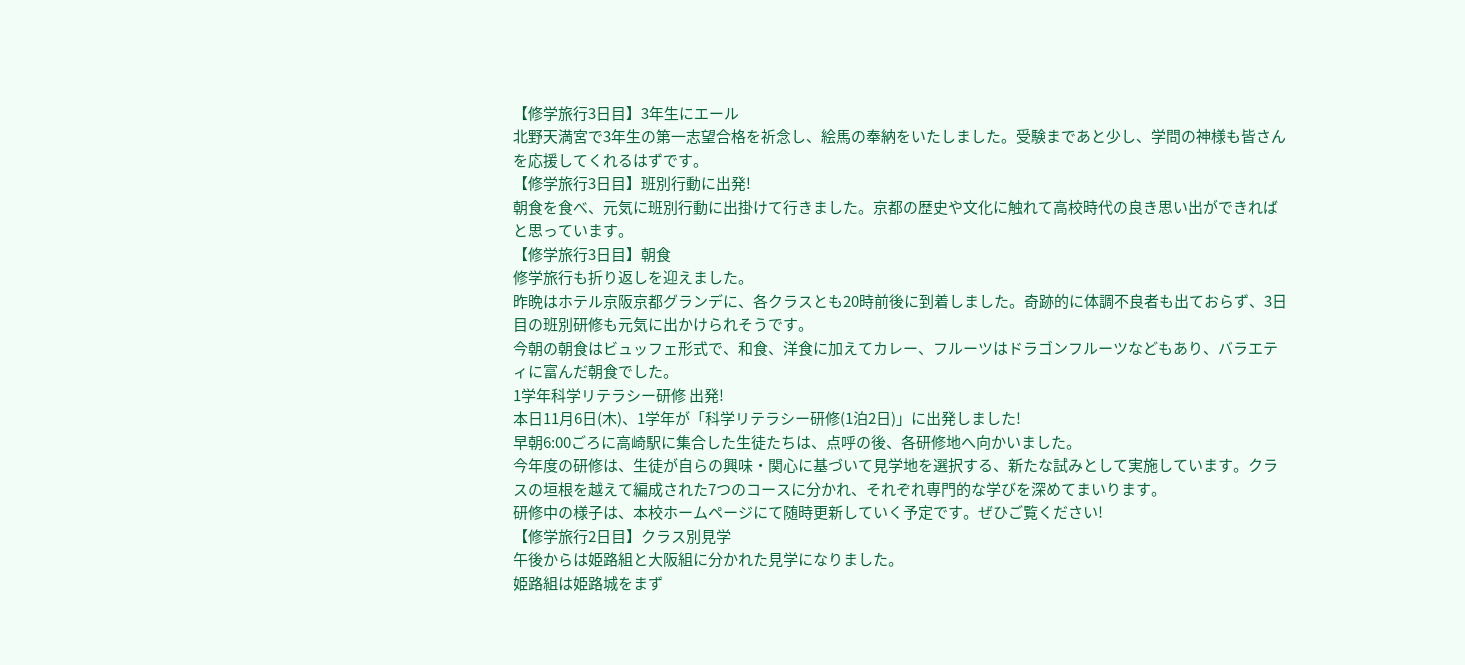【修学旅行3日目】3年生にエール
北野天満宮で3年生の第一志望合格を祈念し、絵馬の奉納をいたしました。受験まであと少し、学問の神様も皆さんを応援してくれるはずです。
【修学旅行3日目】班別行動に出発!
朝食を食べ、元気に班別行動に出掛けて行きました。京都の歴史や文化に触れて高校時代の良き思い出ができればと思っています。
【修学旅行3日目】朝食
修学旅行も折り返しを迎えました。
昨晩はホテル京阪京都グランデに、各クラスとも20時前後に到着しました。奇跡的に体調不良者も出ておらず、3日目の班別研修も元気に出かけられそうです。
今朝の朝食はビュッフェ形式で、和食、洋食に加えてカレー、フルーツはドラゴンフルーツなどもあり、バラエティに富んだ朝食でした。
1学年科学リテラシー研修 出発!
本日11月6日(木)、1学年が「科学リテラシー研修(1泊2日)」に出発しました!
早朝6:00ごろに高崎駅に集合した生徒たちは、点呼の後、各研修地へ向かいました。
今年度の研修は、生徒が自らの興味・関心に基づいて見学地を選択する、新たな試みとして実施しています。クラスの垣根を越えて編成された7つのコースに分かれ、それぞれ専門的な学びを深めてまいります。
研修中の様子は、本校ホームページにて随時更新していく予定です。ぜひご覧ください!
【修学旅行2日目】クラス別見学
午後からは姫路組と大阪組に分かれた見学になりました。
姫路組は姫路城をまず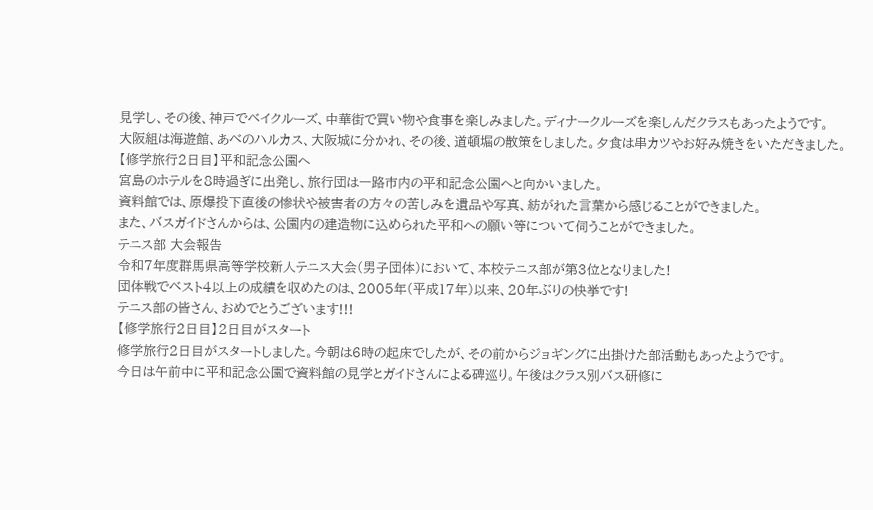見学し、その後、神戸でベイクルーズ、中華街で買い物や食事を楽しみました。ディナークルーズを楽しんだクラスもあったようです。
大阪組は海遊館、あべのハルカス、大阪城に分かれ、その後、道頓堀の散策をしました。夕食は串カツやお好み焼きをいただきました。
【修学旅行2日目】平和記念公園へ
宮島のホテルを8時過ぎに出発し、旅行団は一路市内の平和記念公園へと向かいました。
資料館では、原爆投下直後の惨状や被害者の方々の苦しみを遺品や写真、紡がれた言葉から感じることができました。
また、バスガイドさんからは、公園内の建造物に込められた平和への願い等について伺うことができました。
テニス部 大会報告
令和7年度群馬県高等学校新人テニス大会(男子団体)において、本校テニス部が第3位となりました!
団体戦でベスト4以上の成績を収めたのは、2005年(平成17年)以来、20年ぶりの快挙です!
テニス部の皆さん、おめでとうございます!!!
【修学旅行2日目】2日目がスタート
修学旅行2日目がスタートしました。今朝は6時の起床でしたが、その前からジョギングに出掛けた部活動もあったようです。
今日は午前中に平和記念公園で資料館の見学とガイドさんによる碑巡り。午後はクラス別バス研修に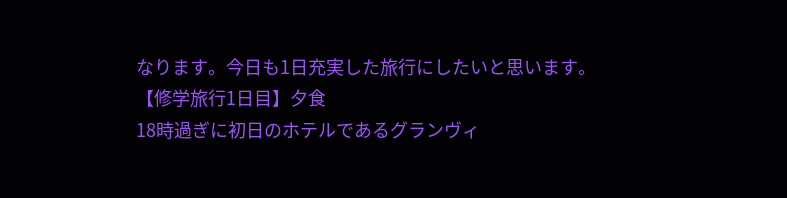なります。今日も1日充実した旅行にしたいと思います。
【修学旅行1日目】夕食
18時過ぎに初日のホテルであるグランヴィ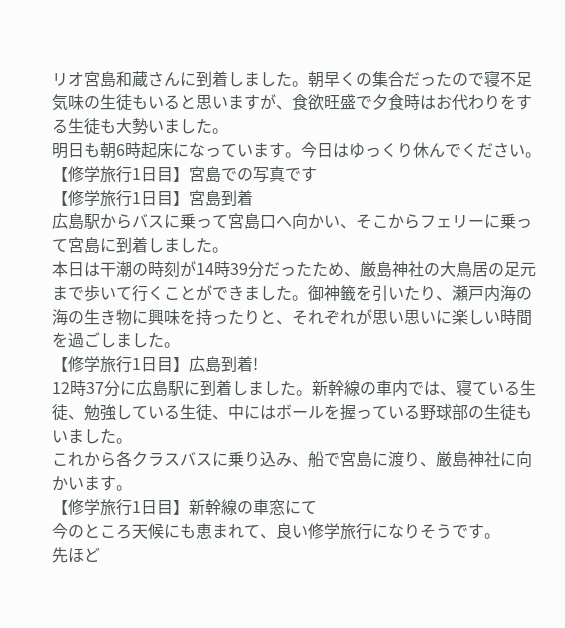リオ宮島和蔵さんに到着しました。朝早くの集合だったので寝不足気味の生徒もいると思いますが、食欲旺盛で夕食時はお代わりをする生徒も大勢いました。
明日も朝6時起床になっています。今日はゆっくり休んでください。
【修学旅行1日目】宮島での写真です
【修学旅行1日目】宮島到着
広島駅からバスに乗って宮島口へ向かい、そこからフェリーに乗って宮島に到着しました。
本日は干潮の時刻が14時39分だったため、厳島神社の大鳥居の足元まで歩いて行くことができました。御神籤を引いたり、瀬戸内海の海の生き物に興味を持ったりと、それぞれが思い思いに楽しい時間を過ごしました。
【修学旅行1日目】広島到着!
12時37分に広島駅に到着しました。新幹線の車内では、寝ている生徒、勉強している生徒、中にはボールを握っている野球部の生徒もいました。
これから各クラスバスに乗り込み、船で宮島に渡り、厳島神社に向かいます。
【修学旅行1日目】新幹線の車窓にて
今のところ天候にも恵まれて、良い修学旅行になりそうです。
先ほど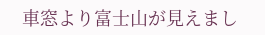車窓より富士山が見えまし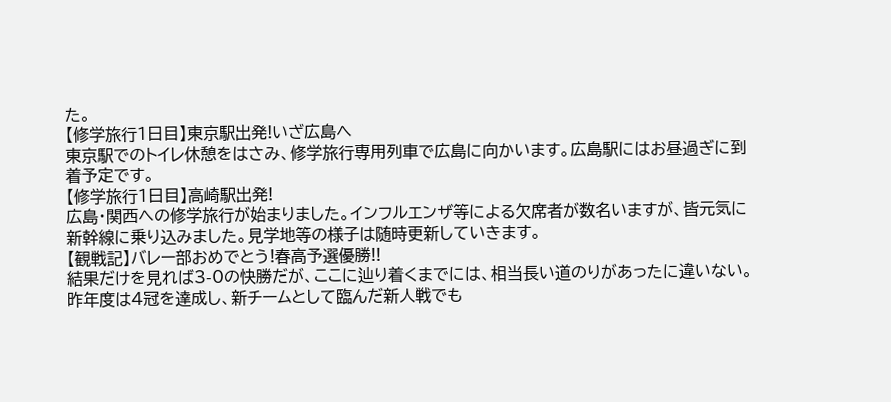た。
【修学旅行1日目】東京駅出発!いざ広島へ
東京駅でのトイレ休憩をはさみ、修学旅行専用列車で広島に向かいます。広島駅にはお昼過ぎに到着予定です。
【修学旅行1日目】高崎駅出発!
広島・関西への修学旅行が始まりました。インフルエンザ等による欠席者が数名いますが、皆元気に新幹線に乗り込みました。見学地等の様子は随時更新していきます。
【観戦記】バレー部おめでとう!春高予選優勝!!
結果だけを見れば3-0の快勝だが、ここに辿り着くまでには、相当長い道のりがあったに違いない。
昨年度は4冠を達成し、新チームとして臨んだ新人戦でも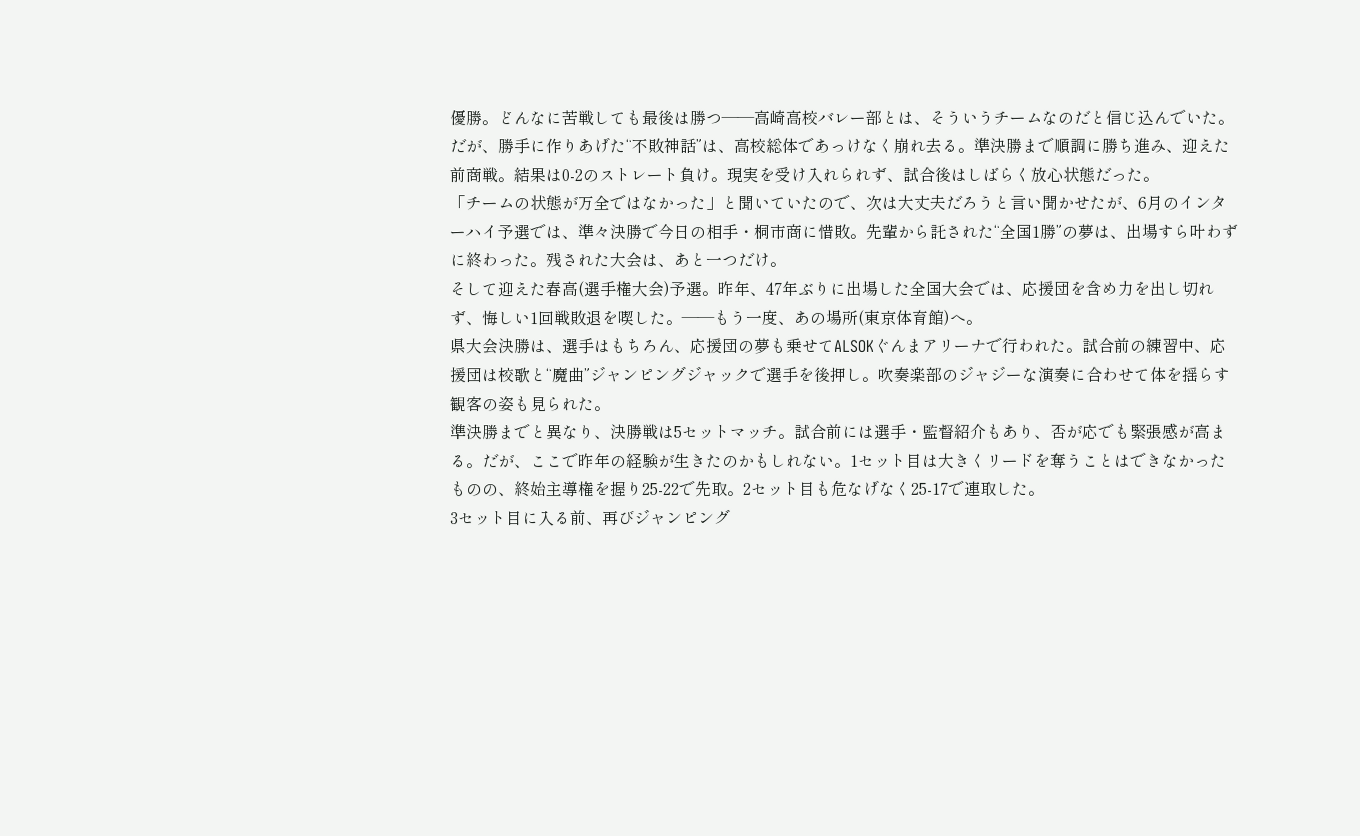優勝。どんなに苦戦しても最後は勝つ――高崎高校バレー部とは、そういうチームなのだと信じ込んでいた。だが、勝手に作りあげた“不敗神話”は、高校総体であっけなく崩れ去る。準決勝まで順調に勝ち進み、迎えた前商戦。結果は0-2のストレート負け。現実を受け入れられず、試合後はしばらく放心状態だった。
「チームの状態が万全ではなかった」と聞いていたので、次は大丈夫だろうと言い聞かせたが、6月のインターハイ予選では、準々決勝で今日の相手・桐市商に惜敗。先輩から託された“全国1勝”の夢は、出場すら叶わずに終わった。残された大会は、あと一つだけ。
そして迎えた春高(選手権大会)予選。昨年、47年ぶりに出場した全国大会では、応援団を含め力を出し切れず、悔しい1回戦敗退を喫した。――もう一度、あの場所(東京体育館)へ。
県大会決勝は、選手はもちろん、応援団の夢も乗せてALSOKぐんまアリーナで行われた。試合前の練習中、応援団は校歌と“魔曲”ジャンピングジャックで選手を後押し。吹奏楽部のジャジーな演奏に合わせて体を揺らす観客の姿も見られた。
準決勝までと異なり、決勝戦は5セットマッチ。試合前には選手・監督紹介もあり、否が応でも緊張感が高まる。だが、ここで昨年の経験が生きたのかもしれない。1セット目は大きくリードを奪うことはできなかったものの、終始主導権を握り25-22で先取。2セット目も危なげなく25-17で連取した。
3セット目に入る前、再びジャンピング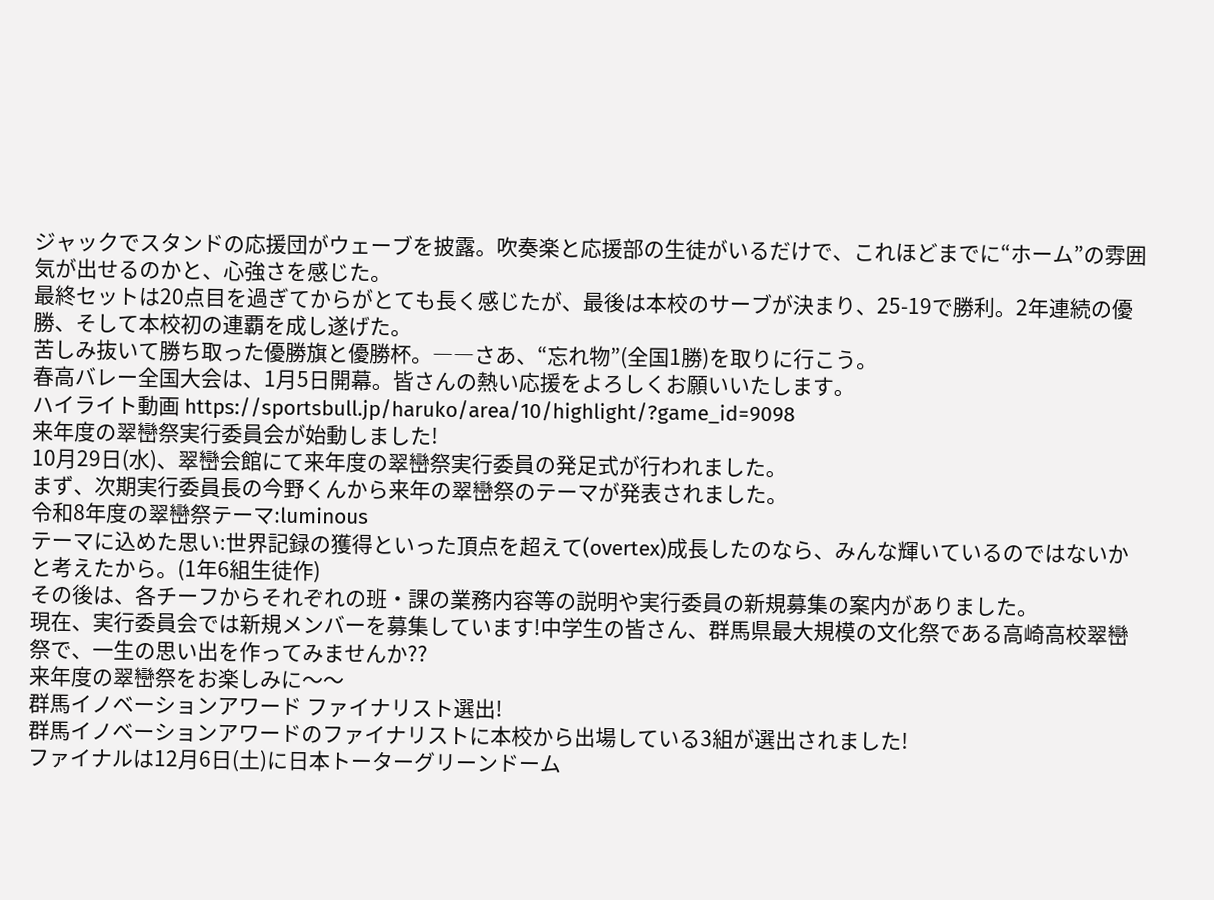ジャックでスタンドの応援団がウェーブを披露。吹奏楽と応援部の生徒がいるだけで、これほどまでに“ホーム”の雰囲気が出せるのかと、心強さを感じた。
最終セットは20点目を過ぎてからがとても長く感じたが、最後は本校のサーブが決まり、25-19で勝利。2年連続の優勝、そして本校初の連覇を成し遂げた。
苦しみ抜いて勝ち取った優勝旗と優勝杯。――さあ、“忘れ物”(全国1勝)を取りに行こう。
春高バレー全国大会は、1月5日開幕。皆さんの熱い応援をよろしくお願いいたします。
ハイライト動画 https://sportsbull.jp/haruko/area/10/highlight/?game_id=9098
来年度の翠巒祭実行委員会が始動しました!
10月29日(水)、翠巒会館にて来年度の翠巒祭実行委員の発足式が行われました。
まず、次期実行委員長の今野くんから来年の翠巒祭のテーマが発表されました。
令和8年度の翠巒祭テーマ:luminous
テーマに込めた思い:世界記録の獲得といった頂点を超えて(overtex)成長したのなら、みんな輝いているのではないかと考えたから。(1年6組生徒作)
その後は、各チーフからそれぞれの班・課の業務内容等の説明や実行委員の新規募集の案内がありました。
現在、実行委員会では新規メンバーを募集しています!中学生の皆さん、群馬県最大規模の文化祭である高崎高校翠巒祭で、一生の思い出を作ってみませんか??
来年度の翠巒祭をお楽しみに〜〜
群馬イノベーションアワード ファイナリスト選出!
群馬イノベーションアワードのファイナリストに本校から出場している3組が選出されました!
ファイナルは12月6日(土)に日本トーターグリーンドーム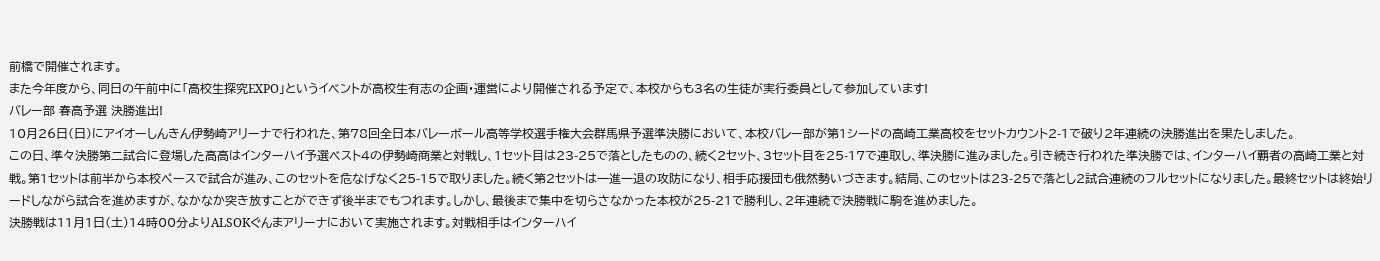前橋で開催されます。
また今年度から、同日の午前中に「高校生探究EXPO」というイベントが高校生有志の企画・運営により開催される予定で、本校からも3名の生徒が実行委員として参加しています!
バレー部 春高予選 決勝進出!
10月26日(日)にアイオーしんきん伊勢崎アリーナで行われた、第78回全日本バレーボール高等学校選手権大会群馬県予選準決勝において、本校バレー部が第1シードの高崎工業高校をセットカウント2-1で破り2年連続の決勝進出を果たしました。
この日、準々決勝第二試合に登場した高高はインターハイ予選ベスト4の伊勢崎商業と対戦し、1セット目は23-25で落としたものの、続く2セット、3セット目を25-17で連取し、準決勝に進みました。引き続き行われた準決勝では、インターハイ覇者の高崎工業と対戦。第1セットは前半から本校ペースで試合が進み、このセットを危なげなく25-15で取りました。続く第2セットは一進一退の攻防になり、相手応援団も俄然勢いづきます。結局、このセットは23-25で落とし2試合連続のフルセットになりました。最終セットは終始リードしながら試合を進めますが、なかなか突き放すことができず後半までもつれます。しかし、最後まで集中を切らさなかった本校が25-21で勝利し、2年連続で決勝戦に駒を進めました。
決勝戦は11月1日(土)14時00分よりALSOKぐんまアリーナにおいて実施されます。対戦相手はインターハイ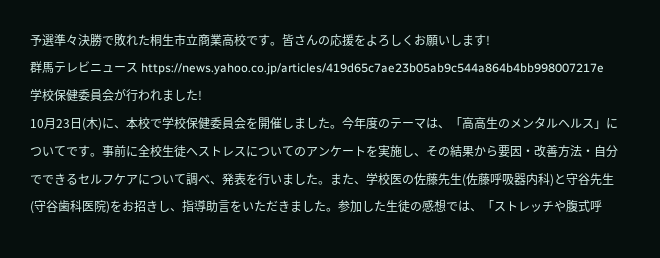予選準々決勝で敗れた桐生市立商業高校です。皆さんの応援をよろしくお願いします!
群馬テレビニュース https://news.yahoo.co.jp/articles/419d65c7ae23b05ab9c544a864b4bb998007217e
学校保健委員会が行われました!
10月23日(木)に、本校で学校保健委員会を開催しました。今年度のテーマは、「高高生のメンタルヘルス」についてです。事前に全校生徒へストレスについてのアンケートを実施し、その結果から要因・改善方法・自分でできるセルフケアについて調べ、発表を行いました。また、学校医の佐藤先生(佐藤呼吸器内科)と守谷先生(守谷歯科医院)をお招きし、指導助言をいただきました。参加した生徒の感想では、「ストレッチや腹式呼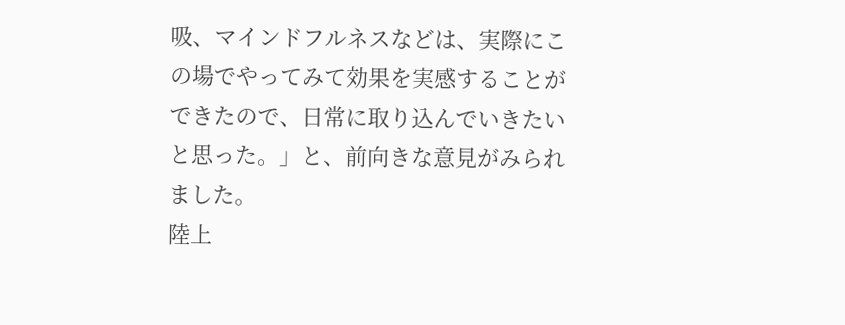吸、マインドフルネスなどは、実際にこの場でやってみて効果を実感することができたので、日常に取り込んでいきたいと思った。」と、前向きな意見がみられました。
陸上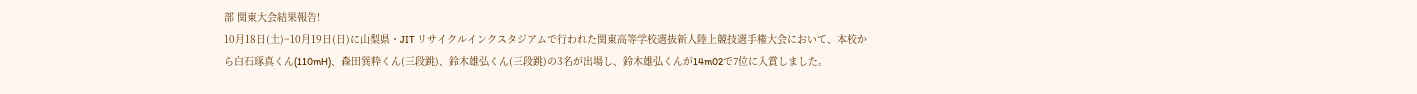部 関東大会結果報告!
10月18日(土)~10月19日(日)に山梨県・JIT リサイクルインクスタジアムで行われた関東高等学校選抜新人陸上競技選手権大会において、本校から白石琢真くん(110mH)、森田巽粋くん(三段跳)、鈴木雄弘くん(三段跳)の3名が出場し、鈴木雄弘くんが14m02で7位に入賞しました。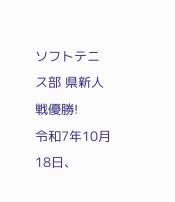ソフトテニス部 県新人戦優勝!
令和7年10月18日、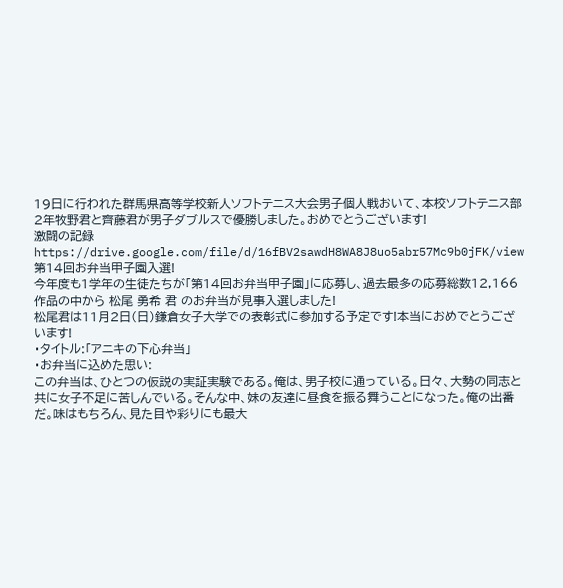19日に行われた群馬県高等学校新人ソフトテニス大会男子個人戦おいて、本校ソフトテニス部2年牧野君と齊藤君が男子ダブルスで優勝しました。おめでとうございます!
激闘の記録 https://drive.google.com/file/d/16fBV2sawdH8WA8J8uo5abr57Mc9b0jFK/view
第14回お弁当甲子園入選!
今年度も1学年の生徒たちが「第14回お弁当甲子園」に応募し、過去最多の応募総数12,166作品の中から 松尾 勇希 君 のお弁当が見事入選しました!
松尾君は11月2日(日)鎌倉女子大学での表彰式に参加する予定です!本当におめでとうございます!
・タイトル:「アニキの下心弁当」
・お弁当に込めた思い:
この弁当は、ひとつの仮説の実証実験である。俺は、男子校に通っている。日々、大勢の同志と共に女子不足に苦しんでいる。そんな中、妹の友達に昼食を振る舞うことになった。俺の出番だ。味はもちろん、見た目や彩りにも最大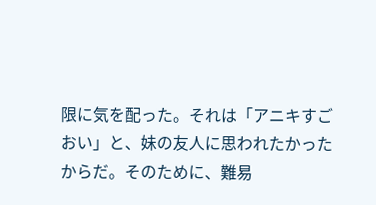限に気を配った。それは「アニキすごおい」と、妹の友人に思われたかったからだ。そのために、難易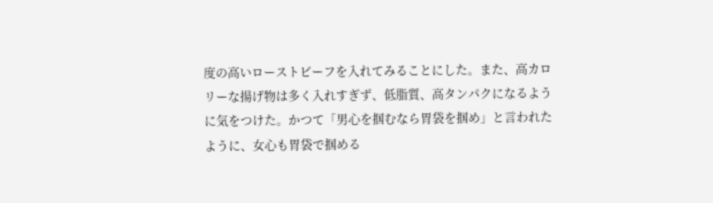度の高いローストビーフを入れてみることにした。また、高カロリーな揚げ物は多く入れすぎず、低脂質、高タンパクになるように気をつけた。かつて「男心を掴むなら胃袋を掴め」と言われたように、女心も胃袋で掴める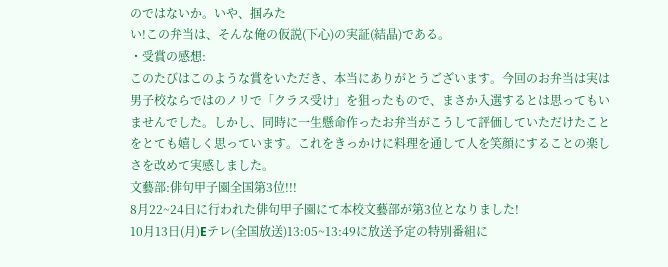のではないか。いや、掴みた
い!この弁当は、そんな俺の仮説(下心)の実証(結晶)である。
・受賞の感想:
このたびはこのような賞をいただき、本当にありがとうございます。今回のお弁当は実は男子校ならではのノリで「クラス受け」を狙ったもので、まさか入選するとは思ってもいませんでした。しかし、同時に一生懸命作ったお弁当がこうして評価していただけたことをとても嬉しく思っています。これをきっかけに料理を通して人を笑顔にすることの楽しさを改めて実感しました。
文藝部:俳句甲子園全国第3位!!!
8月22~24日に行われた俳句甲子園にて本校文藝部が第3位となりました!
10月13日(月)Eテレ(全国放送)13:05~13:49に放送予定の特別番組に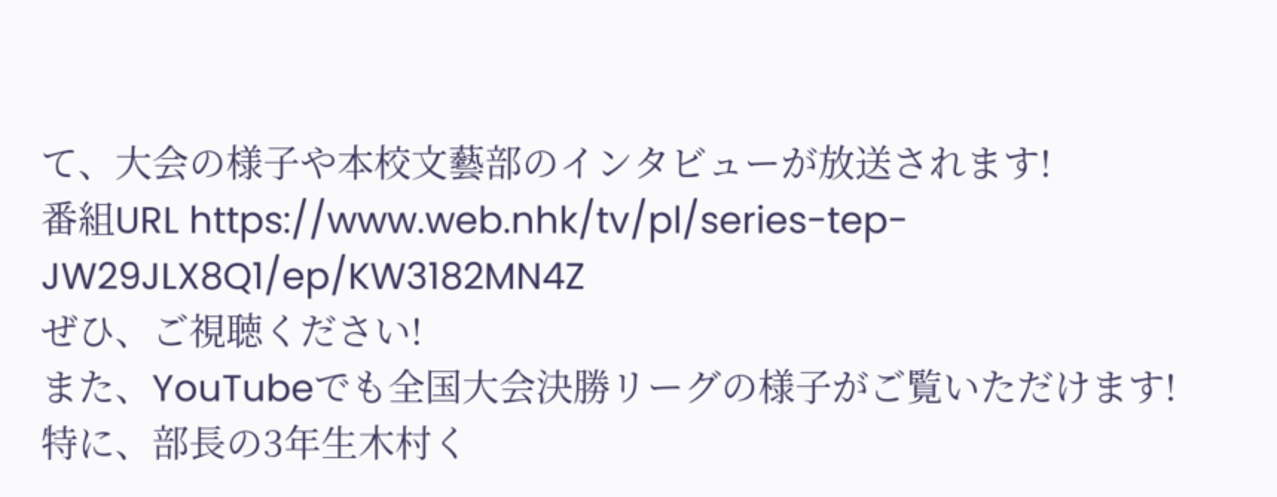て、大会の様子や本校文藝部のインタビューが放送されます!
番組URL https://www.web.nhk/tv/pl/series-tep-JW29JLX8Q1/ep/KW3182MN4Z
ぜひ、ご視聴ください!
また、YouTubeでも全国大会決勝リーグの様子がご覧いただけます!
特に、部長の3年生木村く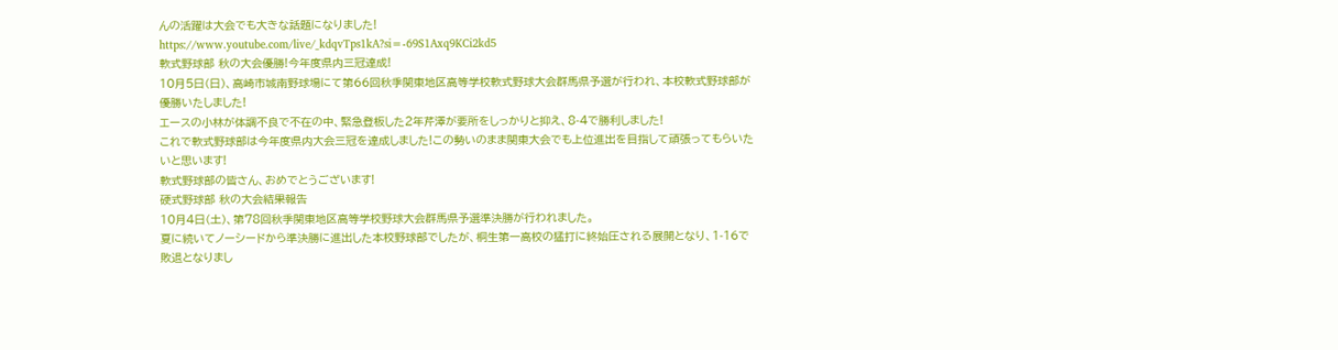んの活躍は大会でも大きな話題になりました!
https://www.youtube.com/live/_kdqvTps1kA?si=-69S1Axq9KCi2kd5
軟式野球部 秋の大会優勝!今年度県内三冠達成!
10月5日(日)、高崎市城南野球場にて第66回秋季関東地区高等学校軟式野球大会群馬県予選が行われ、本校軟式野球部が優勝いたしました!
エースの小林が体調不良で不在の中、緊急登板した2年芹澤が要所をしっかりと抑え、8-4で勝利しました!
これで軟式野球部は今年度県内大会三冠を達成しました!この勢いのまま関東大会でも上位進出を目指して頑張ってもらいたいと思います!
軟式野球部の皆さん、おめでとうございます!
硬式野球部 秋の大会結果報告
10月4日(土)、第78回秋季関東地区高等学校野球大会群馬県予選準決勝が行われました。
夏に続いてノーシードから準決勝に進出した本校野球部でしたが、桐生第一高校の猛打に終始圧される展開となり、1-16で敗退となりまし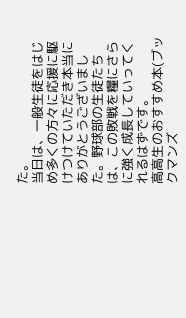た。
当日は、一般生徒をはじめ多くの方々に応援に駆けつけていただき本当にありがとうございました。野球部の生徒たちは、この敗戦を糧にさらに強く成長していってくれるはずです。
高高生のおすすめ本(ブックマンズ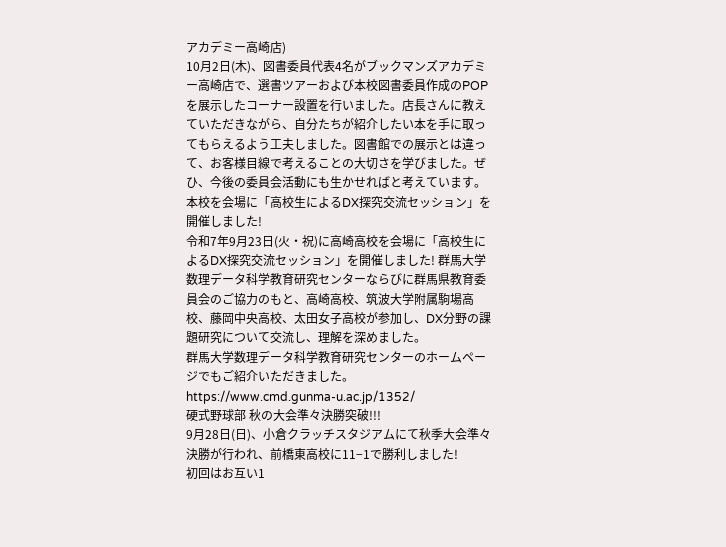アカデミー高崎店)
10月2日(木)、図書委員代表4名がブックマンズアカデミー高崎店で、選書ツアーおよび本校図書委員作成のPOPを展示したコーナー設置を行いました。店長さんに教えていただきながら、自分たちが紹介したい本を手に取ってもらえるよう工夫しました。図書館での展示とは違って、お客様目線で考えることの大切さを学びました。ぜひ、今後の委員会活動にも生かせればと考えています。
本校を会場に「高校生によるDX探究交流セッション」を開催しました!
令和7年9月23日(火・祝)に高崎高校を会場に「高校生によるDX探究交流セッション」を開催しました! 群馬大学数理データ科学教育研究センターならびに群馬県教育委員会のご協力のもと、高崎高校、筑波大学附属駒場高校、藤岡中央高校、太田女子高校が参加し、DX分野の課題研究について交流し、理解を深めました。
群馬大学数理データ科学教育研究センターのホームページでもご紹介いただきました。
https://www.cmd.gunma-u.ac.jp/1352/
硬式野球部 秋の大会準々決勝突破!!!
9月28日(日)、小倉クラッチスタジアムにて秋季大会準々決勝が行われ、前橋東高校に11−1で勝利しました!
初回はお互い1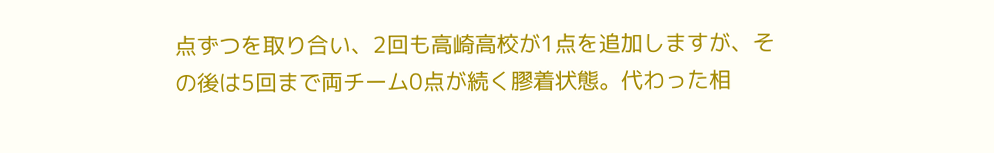点ずつを取り合い、2回も高崎高校が1点を追加しますが、その後は5回まで両チーム0点が続く膠着状態。代わった相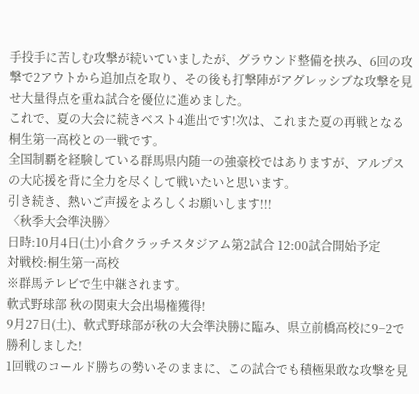手投手に苦しむ攻撃が続いていましたが、グラウンド整備を挟み、6回の攻撃で2アウトから追加点を取り、その後も打撃陣がアグレッシブな攻撃を見せ大量得点を重ね試合を優位に進めました。
これで、夏の大会に続きベスト4進出です!次は、これまた夏の再戦となる桐生第一高校との一戦です。
全国制覇を経験している群馬県内随一の強豪校ではありますが、アルプスの大応援を背に全力を尽くして戦いたいと思います。
引き続き、熱いご声援をよろしくお願いします!!!
〈秋季大会準決勝〉
日時:10月4日(土)小倉クラッチスタジアム第2試合 12:00試合開始予定
対戦校:桐生第一高校
※群馬テレビで生中継されます。
軟式野球部 秋の関東大会出場権獲得!
9月27日(土)、軟式野球部が秋の大会準決勝に臨み、県立前橋高校に9−2で勝利しました!
1回戦のコールド勝ちの勢いそのままに、この試合でも積極果敢な攻撃を見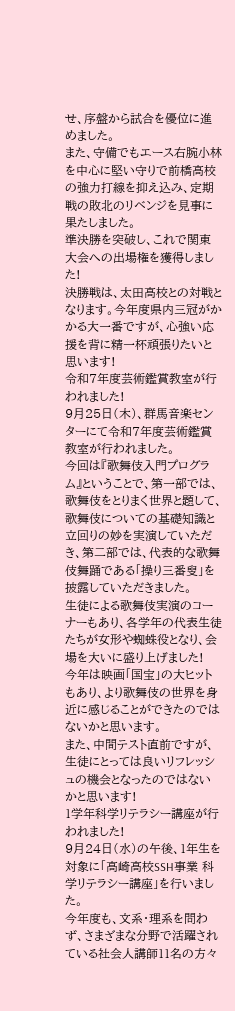せ、序盤から試合を優位に進めました。
また、守備でもエース右腕小林を中心に堅い守りで前橋高校の強力打線を抑え込み、定期戦の敗北のリベンジを見事に果たしました。
準決勝を突破し、これで関東大会への出場権を獲得しました!
決勝戦は、太田高校との対戦となります。今年度県内三冠がかかる大一番ですが、心強い応援を背に精一杯頑張りたいと思います!
令和7年度芸術鑑賞教室が行われました!
9月25日(木)、群馬音楽センターにて令和7年度芸術鑑賞教室が行われました。
今回は『歌舞伎入門プログラム』ということで、第一部では、歌舞伎をとりまく世界と題して、歌舞伎についての基礎知識と立回りの妙を実演していただき、第二部では、代表的な歌舞伎舞踊である「操り三番叟」を披露していただきました。
生徒による歌舞伎実演のコーナーもあり、各学年の代表生徒たちが女形や蜘蛛役となり、会場を大いに盛り上げました!
今年は映画「国宝」の大ヒットもあり、より歌舞伎の世界を身近に感じることができたのではないかと思います。
また、中間テスト直前ですが、生徒にとっては良いリフレッシュの機会となったのではないかと思います!
1学年科学リテラシー講座が行われました!
9月24日(水)の午後、1年生を対象に「高崎高校SSH事業 科学リテラシー講座」を行いました。
今年度も、文系・理系を問わず、さまざまな分野で活躍されている社会人講師11名の方々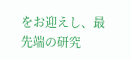をお迎えし、最先端の研究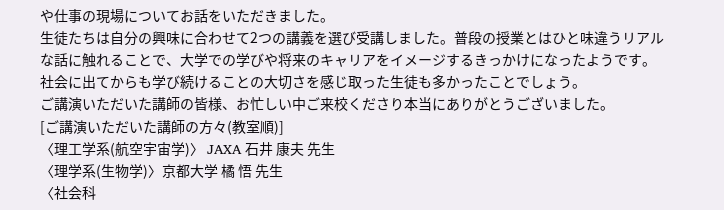や仕事の現場についてお話をいただきました。
生徒たちは自分の興味に合わせて2つの講義を選び受講しました。普段の授業とはひと味違うリアルな話に触れることで、大学での学びや将来のキャリアをイメージするきっかけになったようです。社会に出てからも学び続けることの大切さを感じ取った生徒も多かったことでしょう。
ご講演いただいた講師の皆様、お忙しい中ご来校くださり本当にありがとうございました。
[ご講演いただいた講師の方々(教室順)]
〈理工学系(航空宇宙学)〉 JAXA 石井 康夫 先生
〈理学系(生物学)〉京都大学 橘 悟 先生
〈社会科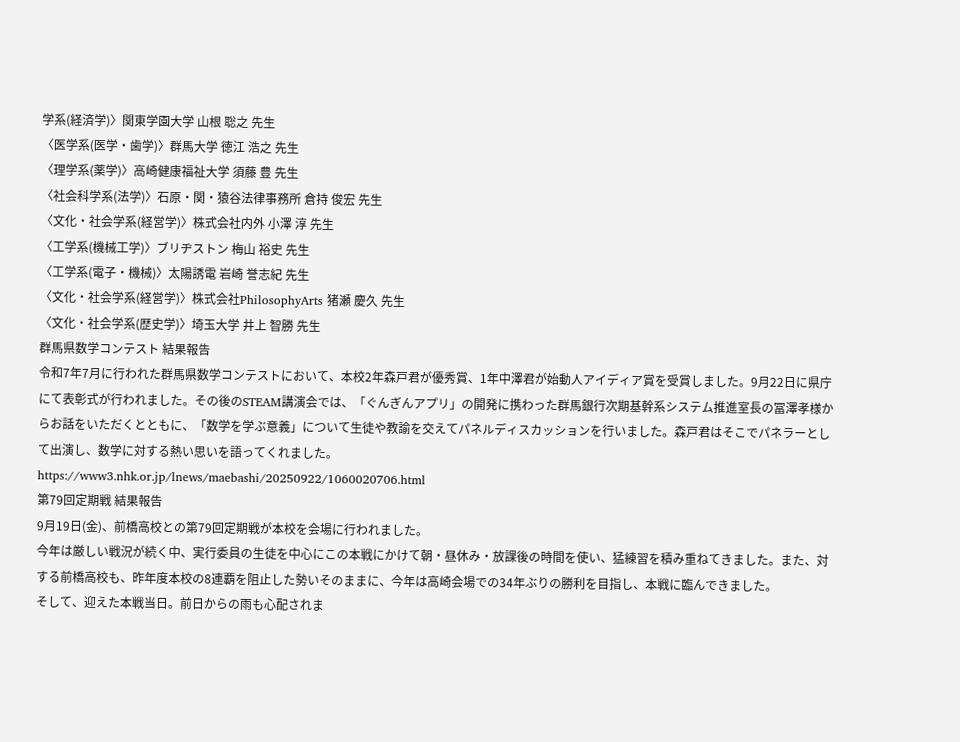学系(経済学)〉関東学園大学 山根 聡之 先生
〈医学系(医学・歯学)〉群馬大学 徳江 浩之 先生
〈理学系(薬学)〉高崎健康福祉大学 須藤 豊 先生
〈社会科学系(法学)〉石原・関・猿谷法律事務所 倉持 俊宏 先生
〈文化・社会学系(経営学)〉株式会社内外 小澤 淳 先生
〈工学系(機械工学)〉ブリヂストン 梅山 裕史 先生
〈工学系(電子・機械)〉太陽誘電 岩崎 誉志紀 先生
〈文化・社会学系(経営学)〉株式会社PhilosophyArts 猪瀬 慶久 先生
〈文化・社会学系(歴史学)〉埼玉大学 井上 智勝 先生
群馬県数学コンテスト 結果報告
令和7年7月に行われた群馬県数学コンテストにおいて、本校2年森戸君が優秀賞、1年中澤君が始動人アイディア賞を受賞しました。9月22日に県庁にて表彰式が行われました。その後のSTEAM講演会では、「ぐんぎんアプリ」の開発に携わった群馬銀行次期基幹系システム推進室長の冨澤孝様からお話をいただくとともに、「数学を学ぶ意義」について生徒や教諭を交えてパネルディスカッションを行いました。森戸君はそこでパネラーとして出演し、数学に対する熱い思いを語ってくれました。
https://www3.nhk.or.jp/lnews/maebashi/20250922/1060020706.html
第79回定期戦 結果報告
9月19日(金)、前橋高校との第79回定期戦が本校を会場に行われました。
今年は厳しい戦況が続く中、実行委員の生徒を中心にこの本戦にかけて朝・昼休み・放課後の時間を使い、猛練習を積み重ねてきました。また、対する前橋高校も、昨年度本校の8連覇を阻止した勢いそのままに、今年は高崎会場での34年ぶりの勝利を目指し、本戦に臨んできました。
そして、迎えた本戦当日。前日からの雨も心配されま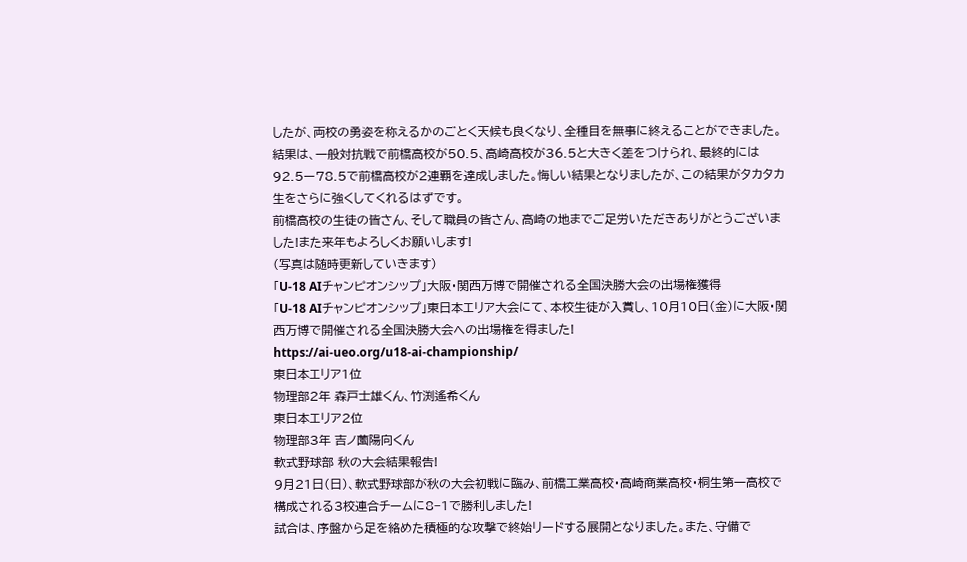したが、両校の勇姿を称えるかのごとく天候も良くなり、全種目を無事に終えることができました。
結果は、一般対抗戦で前橋高校が50.5、高崎高校が36.5と大きく差をつけられ、最終的には92.5ー78.5で前橋高校が2連覇を達成しました。悔しい結果となりましたが、この結果がタカタカ生をさらに強くしてくれるはずです。
前橋高校の生徒の皆さん、そして職員の皆さん、高崎の地までご足労いただきありがとうございました!また来年もよろしくお願いします!
(写真は随時更新していきます)
「U-18 AIチャンピオンシップ」大阪・関西万博で開催される全国決勝大会の出場権獲得
「U-18 AIチャンピオンシップ」東日本エリア大会にて、本校生徒が入賞し、10月10日(金)に大阪・関西万博で開催される全国決勝大会への出場権を得ました!
https://ai-ueo.org/u18-ai-championship/
東日本エリア1位
物理部2年 森戸士雄くん、竹渕遙希くん
東日本エリア2位
物理部3年 吉ノ薗陽向くん
軟式野球部 秋の大会結果報告!
9月21日(日)、軟式野球部が秋の大会初戦に臨み、前橋工業高校・高崎商業高校・桐生第一高校で構成される3校連合チームに8−1で勝利しました!
試合は、序盤から足を絡めた積極的な攻撃で終始リードする展開となりました。また、守備で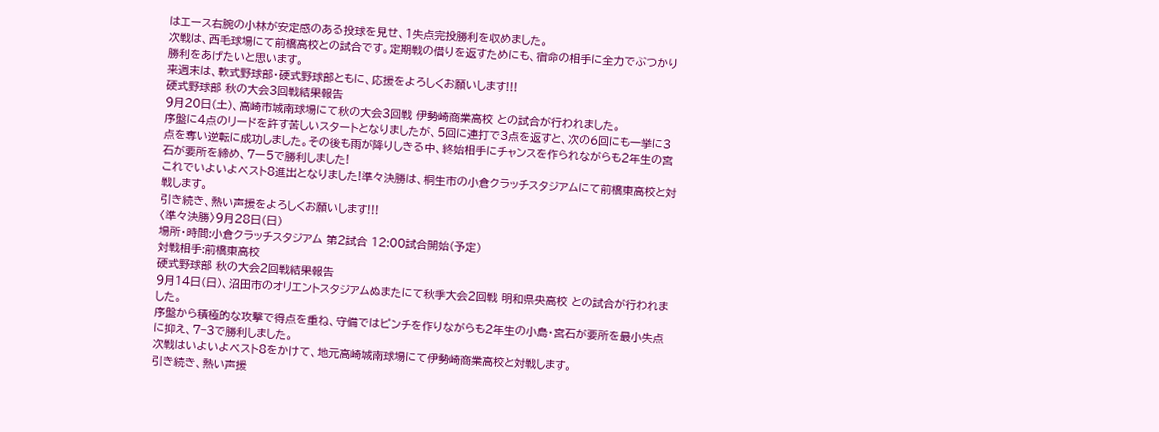はエース右腕の小林が安定感のある投球を見せ、1失点完投勝利を収めました。
次戦は、西毛球場にて前橋高校との試合です。定期戦の借りを返すためにも、宿命の相手に全力でぶつかり勝利をあげたいと思います。
来週末は、軟式野球部・硬式野球部ともに、応援をよろしくお願いします!!!
硬式野球部 秋の大会3回戦結果報告
9月20日(土)、高崎市城南球場にて秋の大会3回戦 伊勢崎商業高校 との試合が行われました。
序盤に4点のリードを許す苦しいスタートとなりましたが、5回に連打で3点を返すと、次の6回にも一挙に3点を奪い逆転に成功しました。その後も雨が降りしきる中、終始相手にチャンスを作られながらも2年生の宮石が要所を締め、7ー5で勝利しました!
これでいよいよベスト8進出となりました!準々決勝は、桐生市の小倉クラッチスタジアムにて前橋東高校と対戦します。
引き続き、熱い声援をよろしくお願いします!!!
〈準々決勝〉9月28日(日)
場所・時間:小倉クラッチスタジアム 第2試合 12:00試合開始(予定)
対戦相手:前橋東高校
硬式野球部 秋の大会2回戦結果報告
9月14日(日)、沼田市のオリエントスタジアムぬまたにて秋季大会2回戦 明和県央高校 との試合が行われました。
序盤から積極的な攻撃で得点を重ね、守備ではピンチを作りながらも2年生の小島・宮石が要所を最小失点に抑え、7−3で勝利しました。
次戦はいよいよベスト8をかけて、地元高崎城南球場にて伊勢崎商業高校と対戦します。
引き続き、熱い声援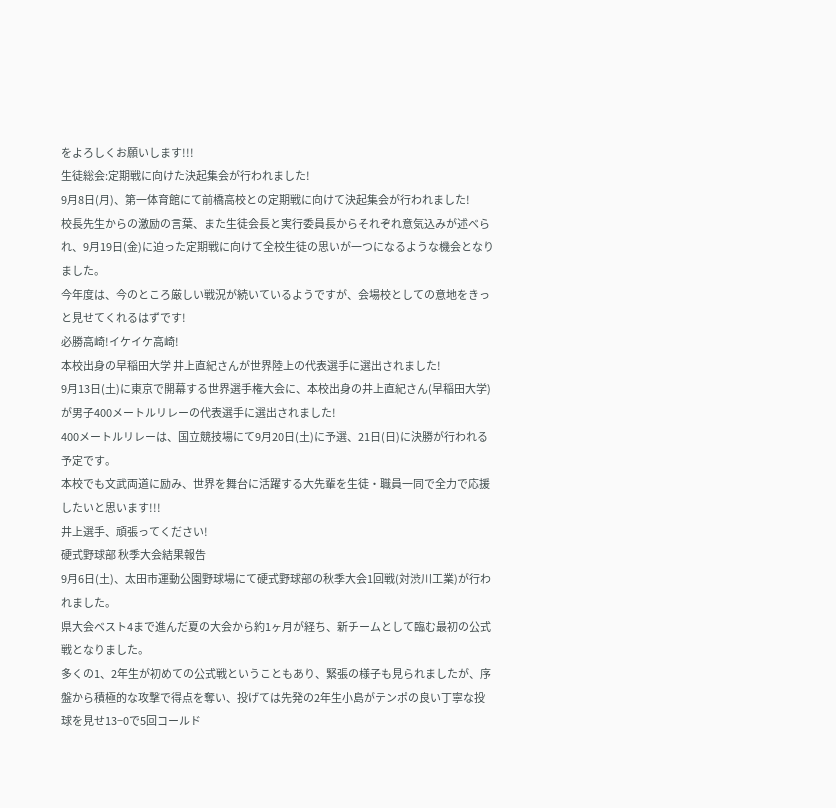をよろしくお願いします!!!
生徒総会:定期戦に向けた決起集会が行われました!
9月8日(月)、第一体育館にて前橋高校との定期戦に向けて決起集会が行われました!
校長先生からの激励の言葉、また生徒会長と実行委員長からそれぞれ意気込みが述べられ、9月19日(金)に迫った定期戦に向けて全校生徒の思いが一つになるような機会となりました。
今年度は、今のところ厳しい戦況が続いているようですが、会場校としての意地をきっと見せてくれるはずです!
必勝高崎!イケイケ高崎!
本校出身の早稲田大学 井上直紀さんが世界陸上の代表選手に選出されました!
9月13日(土)に東京で開幕する世界選手権大会に、本校出身の井上直紀さん(早稲田大学)が男子400メートルリレーの代表選手に選出されました!
400メートルリレーは、国立競技場にて9月20日(土)に予選、21日(日)に決勝が行われる予定です。
本校でも文武両道に励み、世界を舞台に活躍する大先輩を生徒・職員一同で全力で応援したいと思います!!!
井上選手、頑張ってください!
硬式野球部 秋季大会結果報告
9月6日(土)、太田市運動公園野球場にて硬式野球部の秋季大会1回戦(対渋川工業)が行われました。
県大会ベスト4まで進んだ夏の大会から約1ヶ月が経ち、新チームとして臨む最初の公式戦となりました。
多くの1、2年生が初めての公式戦ということもあり、緊張の様子も見られましたが、序盤から積極的な攻撃で得点を奪い、投げては先発の2年生小島がテンポの良い丁寧な投球を見せ13−0で5回コールド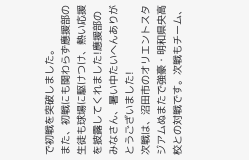で初戦を突破しました。
また、初戦にも関わらず應援部の生徒も球場に駆けつけ、熱い応援を披露してくれました!應援部のみなさん、暑い中たいへんありがとうございました!
次戦は、沼田市のオリエントスタジアムぬまたで強豪・明和県央高校との対戦です。次戦もチーム、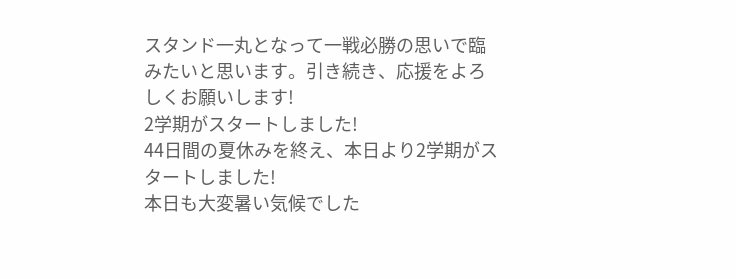スタンド一丸となって一戦必勝の思いで臨みたいと思います。引き続き、応援をよろしくお願いします!
2学期がスタートしました!
44日間の夏休みを終え、本日より2学期がスタートしました!
本日も大変暑い気候でした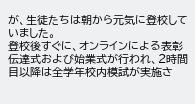が、生徒たちは朝から元気に登校していました。
登校後すぐに、オンラインによる表彰伝達式および始業式が行われ、2時間目以降は全学年校内模試が実施さ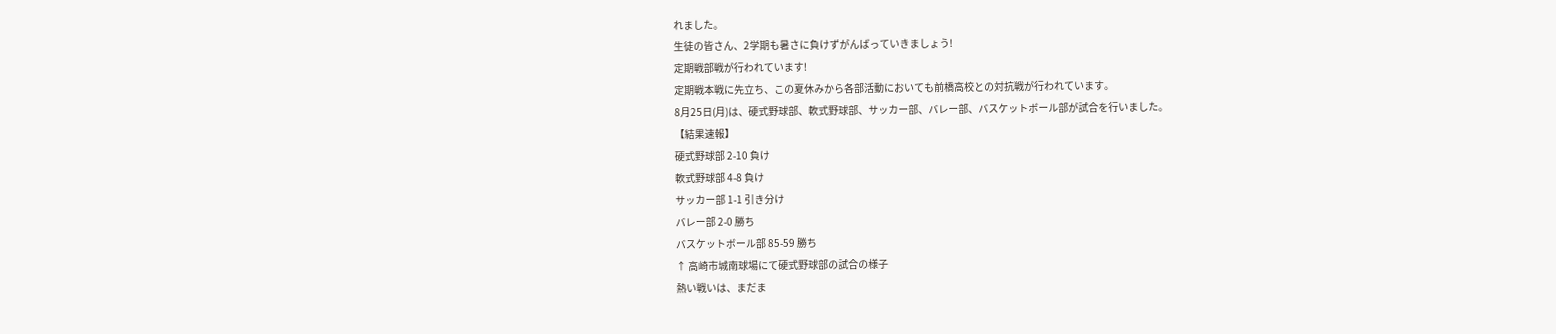れました。
生徒の皆さん、2学期も暑さに負けずがんばっていきましょう!
定期戦部戦が行われています!
定期戦本戦に先立ち、この夏休みから各部活動においても前橋高校との対抗戦が行われています。
8月25日(月)は、硬式野球部、軟式野球部、サッカー部、バレー部、バスケットボール部が試合を行いました。
【結果速報】
硬式野球部 2-10 負け
軟式野球部 4-8 負け
サッカー部 1-1 引き分け
バレー部 2-0 勝ち
バスケットボール部 85-59 勝ち
↑ 高崎市城南球場にて硬式野球部の試合の様子
熱い戦いは、まだま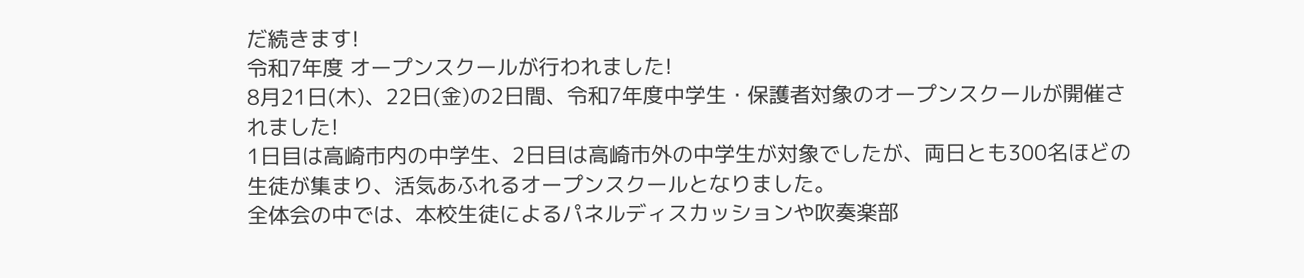だ続きます!
令和7年度 オープンスクールが行われました!
8月21日(木)、22日(金)の2日間、令和7年度中学生・保護者対象のオープンスクールが開催されました!
1日目は高崎市内の中学生、2日目は高崎市外の中学生が対象でしたが、両日とも300名ほどの生徒が集まり、活気あふれるオープンスクールとなりました。
全体会の中では、本校生徒によるパネルディスカッションや吹奏楽部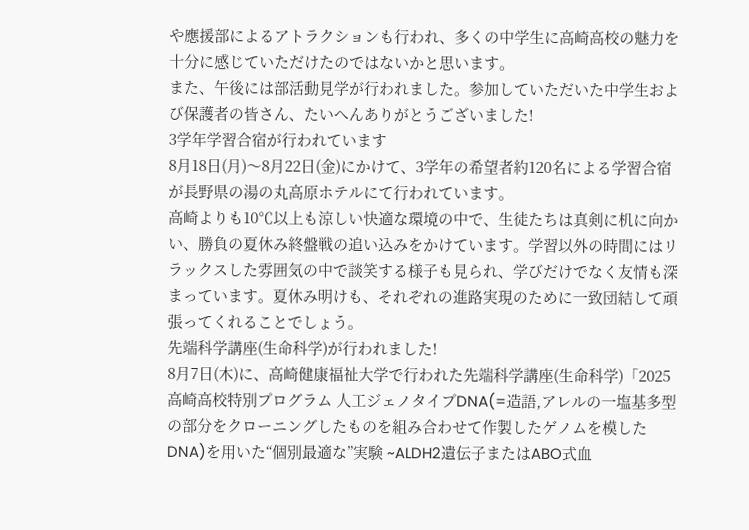や應援部によるアトラクションも行われ、多くの中学生に高崎高校の魅力を十分に感じていただけたのではないかと思います。
また、午後には部活動見学が行われました。参加していただいた中学生および保護者の皆さん、たいへんありがとうございました!
3学年学習合宿が行われています
8月18日(月)〜8月22日(金)にかけて、3学年の希望者約120名による学習合宿が長野県の湯の丸高原ホテルにて行われています。
高崎よりも10℃以上も涼しい快適な環境の中で、生徒たちは真剣に机に向かい、勝負の夏休み終盤戦の追い込みをかけています。学習以外の時間にはリラックスした雰囲気の中で談笑する様子も見られ、学びだけでなく友情も深まっています。夏休み明けも、それぞれの進路実現のために一致団結して頑張ってくれることでしょう。
先端科学講座(生命科学)が行われました!
8月7日(木)に、高崎健康福祉大学で行われた先端科学講座(生命科学)「2025 高崎高校特別プログラム 人工ジェノタイプDNA(=造語,アレルの一塩基多型の部分をクローニングしたものを組み合わせて作製したゲノムを模したDNA)を用いた“個別最適な”実験 ~ALDH2遺伝子またはABO式血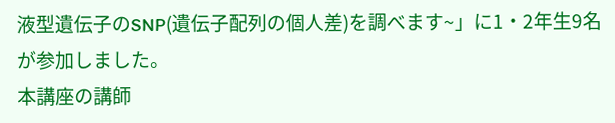液型遺伝子のSNP(遺伝子配列の個人差)を調べます~」に1・2年生9名が参加しました。
本講座の講師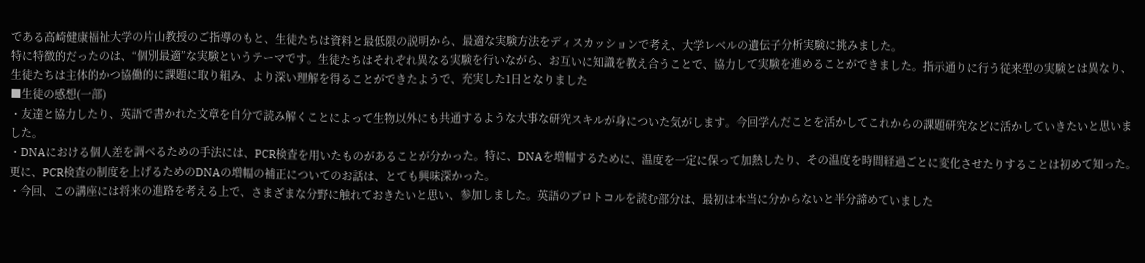である高崎健康福祉大学の片山教授のご指導のもと、生徒たちは資料と最低限の説明から、最適な実験方法をディスカッションで考え、大学レベルの遺伝子分析実験に挑みました。
特に特徴的だったのは、“個別最適”な実験というテーマです。生徒たちはそれぞれ異なる実験を行いながら、お互いに知識を教え合うことで、協力して実験を進めることができました。指示通りに行う従来型の実験とは異なり、生徒たちは主体的かつ協働的に課題に取り組み、より深い理解を得ることができたようで、充実した1日となりました
■生徒の感想(一部)
・友達と協力したり、英語で書かれた文章を自分で読み解くことによって生物以外にも共通するような大事な研究スキルが身についた気がします。今回学んだことを活かしてこれからの課題研究などに活かしていきたいと思いました。
・DNAにおける個人差を調べるための手法には、PCR検査を用いたものがあることが分かった。特に、DNAを増幅するために、温度を一定に保って加熱したり、その温度を時間経過ごとに変化させたりすることは初めて知った。更に、PCR検査の制度を上げるためのDNAの増幅の補正についてのお話は、とても興味深かった。
・今回、この講座には将来の進路を考える上で、さまざまな分野に触れておきたいと思い、参加しました。英語のプロトコルを読む部分は、最初は本当に分からないと半分諦めていました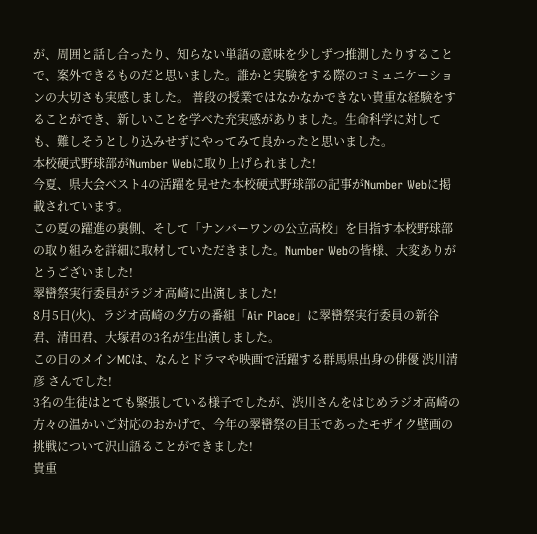が、周囲と話し合ったり、知らない単語の意味を少しずつ推測したりすることで、案外できるものだと思いました。誰かと実験をする際のコミュニケーションの大切さも実感しました。 普段の授業ではなかなかできない貴重な経験をすることができ、新しいことを学べた充実感がありました。生命科学に対しても、難しそうとしり込みせずにやってみて良かったと思いました。
本校硬式野球部がNumber Webに取り上げられました!
今夏、県大会ベスト4の活躍を見せた本校硬式野球部の記事がNumber Webに掲載されています。
この夏の躍進の裏側、そして「ナンバーワンの公立高校」を目指す本校野球部の取り組みを詳細に取材していただきました。Number Webの皆様、大変ありがとうございました!
翠巒祭実行委員がラジオ高崎に出演しました!
8月5日(火)、ラジオ高崎の夕方の番組「Air Place」に翠巒祭実行委員の新谷君、清田君、大塚君の3名が生出演しました。
この日のメインMCは、なんとドラマや映画で活躍する群馬県出身の俳優 渋川清彦 さんでした!
3名の生徒はとても緊張している様子でしたが、渋川さんをはじめラジオ高崎の方々の温かいご対応のおかげで、今年の翠巒祭の目玉であったモザイク壁画の挑戦について沢山語ることができました!
貴重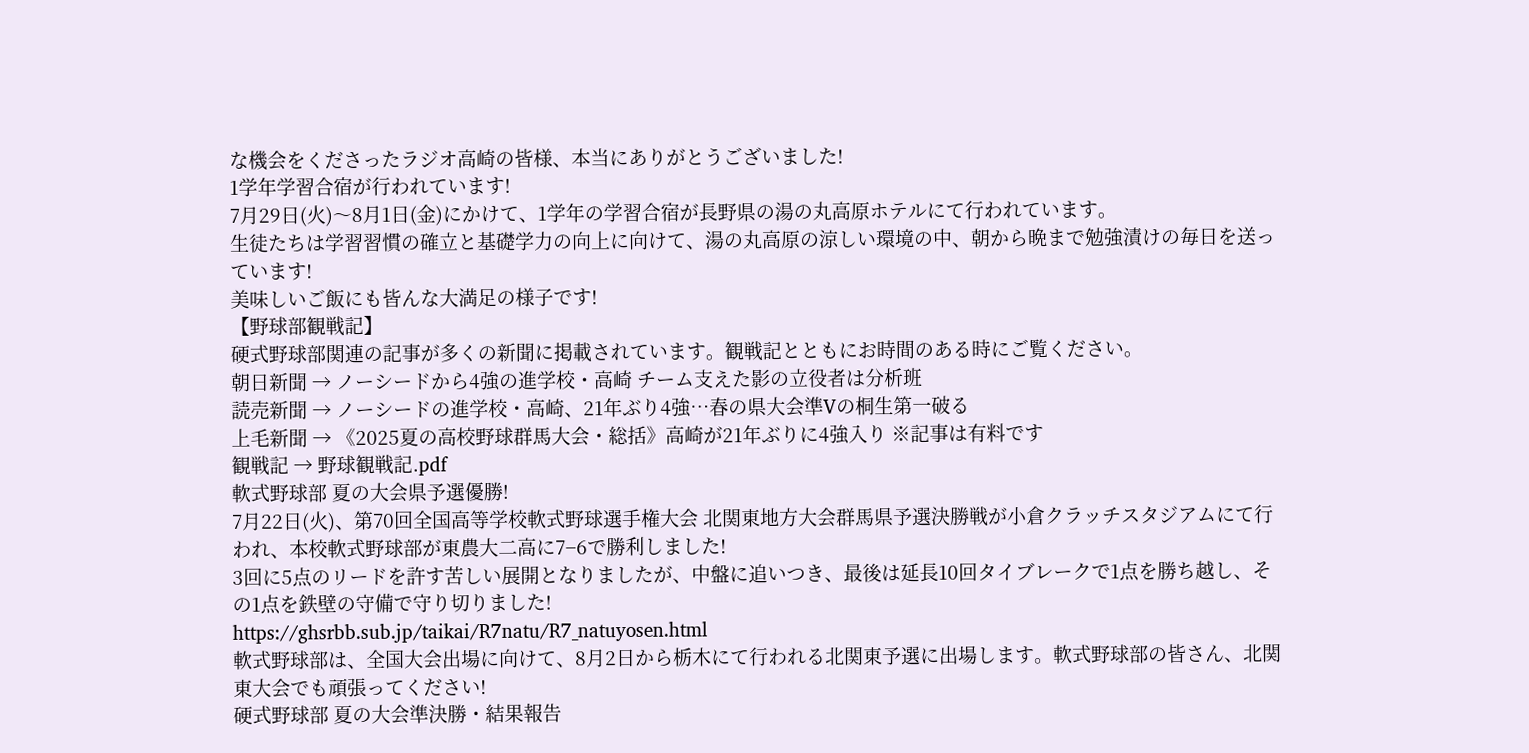な機会をくださったラジオ高崎の皆様、本当にありがとうございました!
1学年学習合宿が行われています!
7月29日(火)〜8月1日(金)にかけて、1学年の学習合宿が長野県の湯の丸高原ホテルにて行われています。
生徒たちは学習習慣の確立と基礎学力の向上に向けて、湯の丸高原の涼しい環境の中、朝から晩まで勉強漬けの毎日を送っています!
美味しいご飯にも皆んな大満足の様子です!
【野球部観戦記】
硬式野球部関連の記事が多くの新聞に掲載されています。観戦記とともにお時間のある時にご覧ください。
朝日新聞 → ノーシードから4強の進学校・高崎 チーム支えた影の立役者は分析班
読売新聞 → ノーシードの進学校・高崎、21年ぶり4強…春の県大会準Vの桐生第一破る
上毛新聞 → 《2025夏の高校野球群馬大会・総括》高崎が21年ぶりに4強入り ※記事は有料です
観戦記 → 野球観戦記.pdf
軟式野球部 夏の大会県予選優勝!
7月22日(火)、第70回全国高等学校軟式野球選手権大会 北関東地方大会群馬県予選決勝戦が小倉クラッチスタジアムにて行われ、本校軟式野球部が東農大二高に7−6で勝利しました!
3回に5点のリードを許す苦しい展開となりましたが、中盤に追いつき、最後は延長10回タイブレークで1点を勝ち越し、その1点を鉄壁の守備で守り切りました!
https://ghsrbb.sub.jp/taikai/R7natu/R7_natuyosen.html
軟式野球部は、全国大会出場に向けて、8月2日から栃木にて行われる北関東予選に出場します。軟式野球部の皆さん、北関東大会でも頑張ってください!
硬式野球部 夏の大会準決勝・結果報告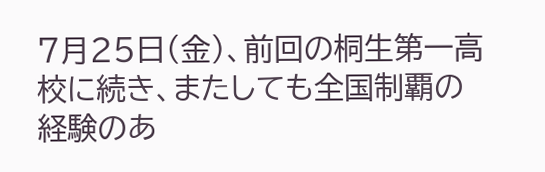7月25日(金)、前回の桐生第一高校に続き、またしても全国制覇の経験のあ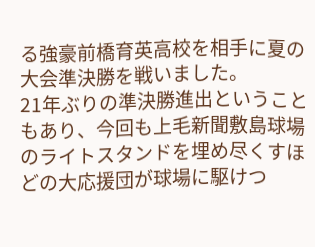る強豪前橋育英高校を相手に夏の大会準決勝を戦いました。
21年ぶりの準決勝進出ということもあり、今回も上毛新聞敷島球場のライトスタンドを埋め尽くすほどの大応援団が球場に駆けつ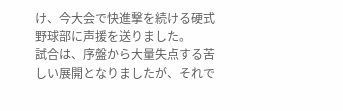け、今大会で快進撃を続ける硬式野球部に声援を送りました。
試合は、序盤から大量失点する苦しい展開となりましたが、それで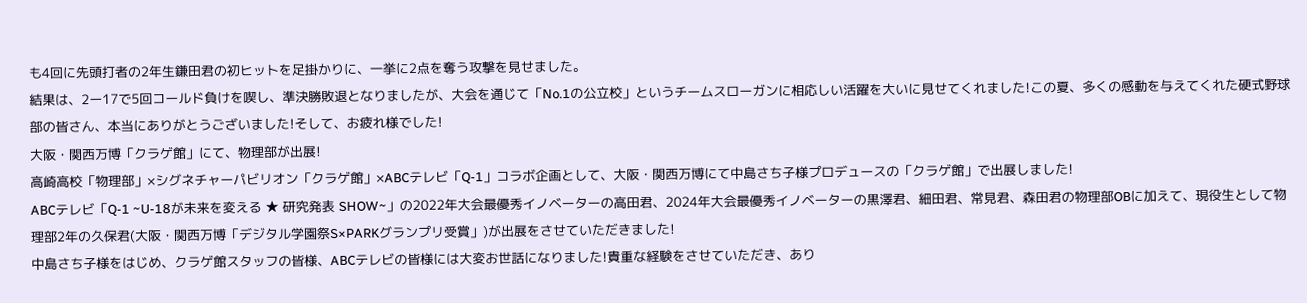も4回に先頭打者の2年生鎌田君の初ヒットを足掛かりに、一挙に2点を奪う攻撃を見せました。
結果は、2ー17で5回コールド負けを喫し、準決勝敗退となりましたが、大会を通じて「No.1の公立校」というチームスローガンに相応しい活躍を大いに見せてくれました!この夏、多くの感動を与えてくれた硬式野球部の皆さん、本当にありがとうございました!そして、お疲れ様でした!
大阪・関西万博「クラゲ館」にて、物理部が出展!
高崎高校「物理部」×シグネチャーパビリオン「クラゲ館」×ABCテレビ「Q-1」コラボ企画として、大阪・関西万博にて中島さち子様プロデュースの「クラゲ館」で出展しました!
ABCテレビ「Q-1 ~U-18が未来を変える ★ 研究発表 SHOW~」の2022年大会最優秀イノベーターの高田君、2024年大会最優秀イノベーターの黒澤君、細田君、常見君、森田君の物理部OBに加えて、現役生として物理部2年の久保君(大阪・関西万博「デジタル学園祭S×PARKグランプリ受賞」)が出展をさせていただきました!
中島さち子様をはじめ、クラゲ館スタッフの皆様、ABCテレビの皆様には大変お世話になりました!貴重な経験をさせていただき、あり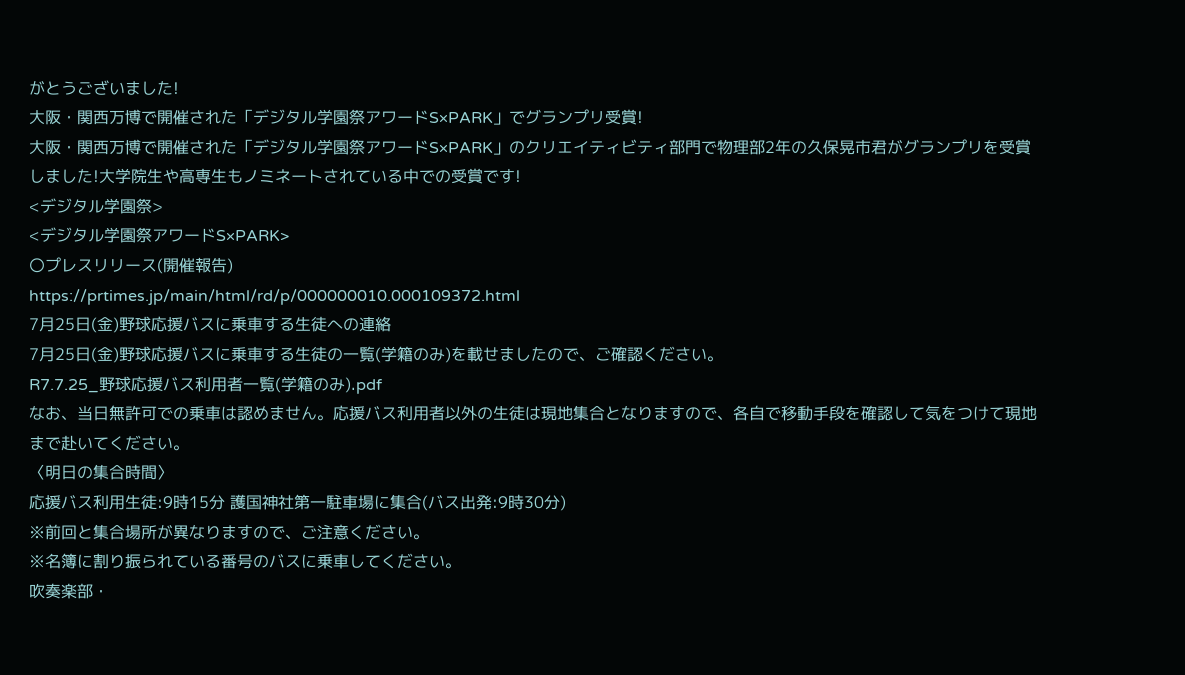がとうございました!
大阪・関西万博で開催された「デジタル学園祭アワードS×PARK」でグランプリ受賞!
大阪・関西万博で開催された「デジタル学園祭アワードS×PARK」のクリエイティビティ部門で物理部2年の久保晃市君がグランプリを受賞しました!大学院生や高専生もノミネートされている中での受賞です!
<デジタル学園祭>
<デジタル学園祭アワードS×PARK>
〇プレスリリース(開催報告)
https://prtimes.jp/main/html/rd/p/000000010.000109372.html
7月25日(金)野球応援バスに乗車する生徒への連絡
7月25日(金)野球応援バスに乗車する生徒の一覧(学籍のみ)を載せましたので、ご確認ください。
R7.7.25_野球応援バス利用者一覧(学籍のみ).pdf
なお、当日無許可での乗車は認めません。応援バス利用者以外の生徒は現地集合となりますので、各自で移動手段を確認して気をつけて現地まで赴いてください。
〈明日の集合時間〉
応援バス利用生徒:9時15分 護国神社第一駐車場に集合(バス出発:9時30分)
※前回と集合場所が異なりますので、ご注意ください。
※名簿に割り振られている番号のバスに乗車してください。
吹奏楽部・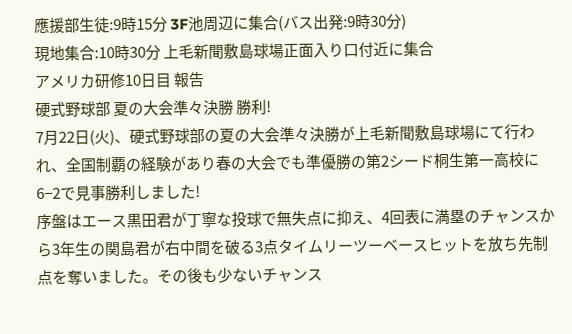應援部生徒:9時15分 3F池周辺に集合(バス出発:9時30分)
現地集合:10時30分 上毛新聞敷島球場正面入り口付近に集合
アメリカ研修10日目 報告
硬式野球部 夏の大会準々決勝 勝利!
7月22日(火)、硬式野球部の夏の大会準々決勝が上毛新聞敷島球場にて行われ、全国制覇の経験があり春の大会でも準優勝の第2シード桐生第一高校に6−2で見事勝利しました!
序盤はエース黒田君が丁寧な投球で無失点に抑え、4回表に満塁のチャンスから3年生の関島君が右中間を破る3点タイムリーツーベースヒットを放ち先制点を奪いました。その後も少ないチャンス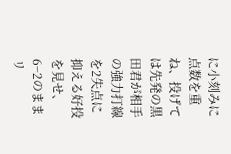に小刻みに点数を重ね、投げては先発の黒田君が相手の強力打線を2失点に抑える好投を見せ、6−2のままリ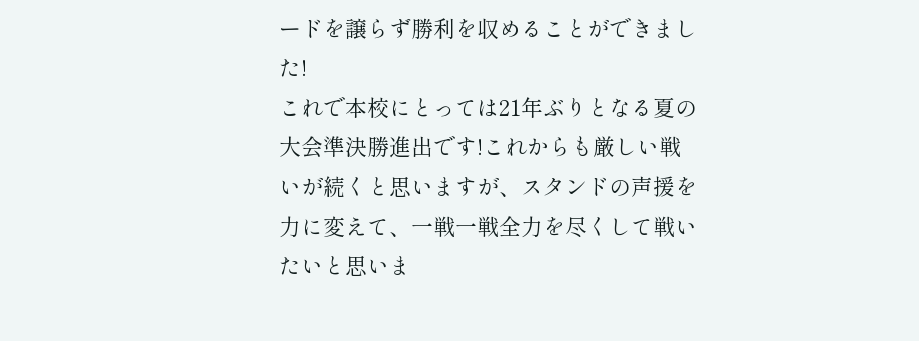ードを譲らず勝利を収めることができました!
これで本校にとっては21年ぶりとなる夏の大会準決勝進出です!これからも厳しい戦いが続くと思いますが、スタンドの声援を力に変えて、一戦一戦全力を尽くして戦いたいと思いま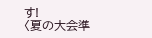す!
〈夏の大会準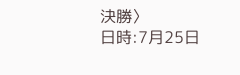決勝〉
日時:7月25日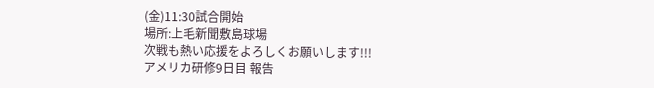(金)11:30試合開始
場所:上毛新聞敷島球場
次戦も熱い応援をよろしくお願いします!!!
アメリカ研修9日目 報告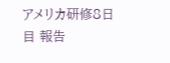アメリカ研修8日目 報告